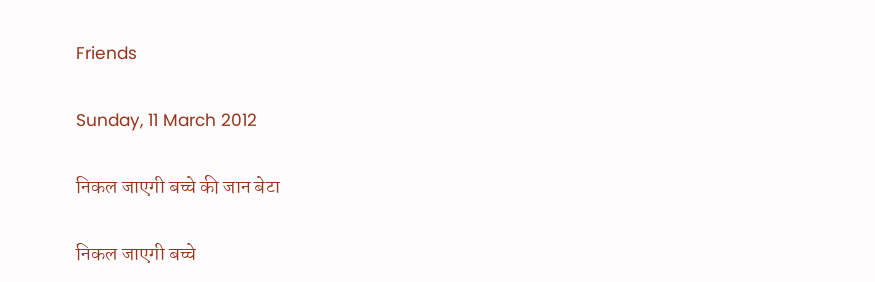Friends

Sunday, 11 March 2012

निकल जाएगी बच्चे की जान बेटा

निकल जाएगी बच्चे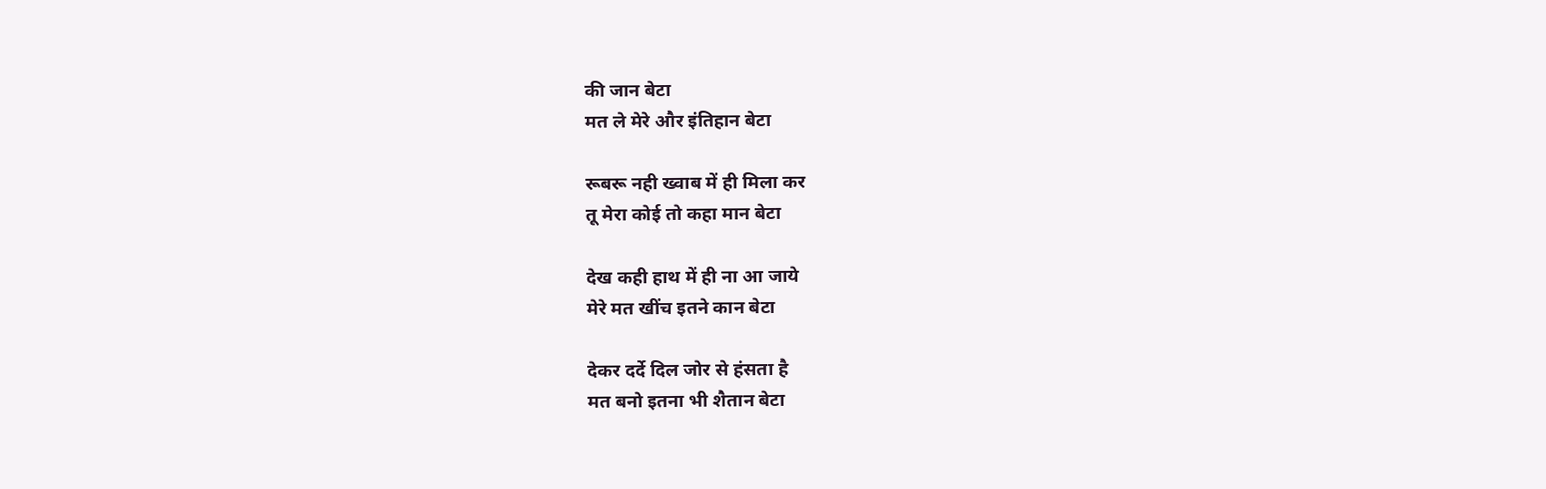की जान बेटा
मत ले मेरे और इंतिहान बेटा

रूबरू नही ख्वाब में ही मिला कर
तू मेरा कोई तो कहा मान बेटा

देख कही हाथ में ही ना आ जाये
मेरे मत खींच इतने कान बेटा

देकर दर्दे दिल जोर से हंसता है
मत बनो इतना भी शैतान बेटा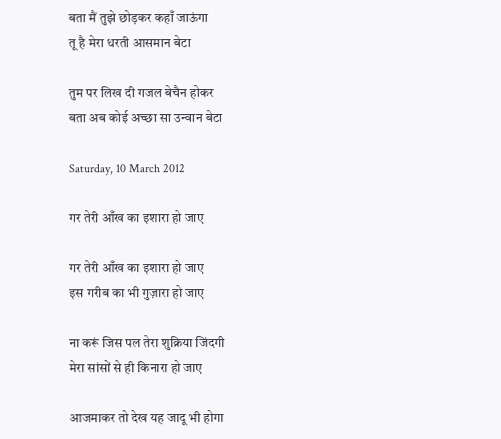बता मैं तुझे छोड़कर कहाँ जाऊंगा
तू है मेरा धरती आसमान बेटा

तुम पर लिख दी गजल बेचैन होकर
बता अब कोई अच्छा सा उन्वान बेटा

Saturday, 10 March 2012

गर तेरी आँख का इशारा हो जाए

गर तेरी आँख का इशारा हो जाए
इस गरीब का भी गुज़ारा हो जाए

ना करूं जिस पल तेरा शुक्रिया जिंदगी
मेरा सांसों से ही किनारा हो जाए

आजमाकर तो देख यह जादू भी होगा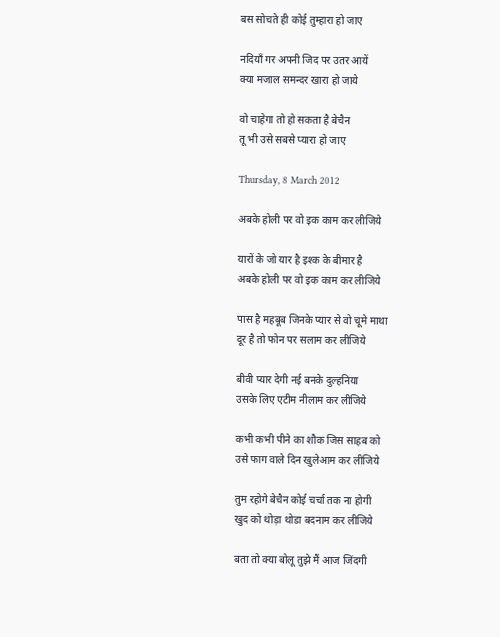बस सोचते ही कोई तुम्हारा हो जाए

नदियाँ गर अपनी जिद पर उतर आयें
क्या मजाल समन्दर खारा हो जाये

वो चाहेगा तो हो सकता है बेचैन
तू भी उसे सबसे प्यारा हो जाए

Thursday, 8 March 2012

अबके होली पर वो इक काम कर लीजिये

यारों के जो यार है इश्क के बीमार है
अबके होली पर वो इक काम कर लीजिये

पास है महबूब जिनके प्यार से वो चूमे माथा
दूर है तो फोन पर सलाम कर लीजिये

बीवी प्यार देगी नई बनके दुल्हनिया
उसके लिए एटीम नीलाम कर लीजिये

कभी कभी पीने का शौक जिस साहब को
उसे फाग वाले दिन खुलेआम कर लीजिये

तुम रहोगे बेचैन कोई चर्चा तक ना होगी
खुद को थोड़ा थोडा बदनाम कर लीजिये

बता तो क्या बोलू तुझे मैं आज जिंदगी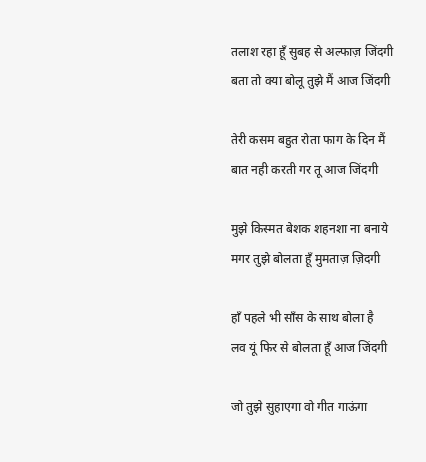तलाश रहा हूँ सुबह से अल्फाज़ जिंदगी
बता तो क्या बोलू तुझे मैं आज जिंदगी

तेरी कसम बहुत रोता फाग के दिन मैं
बात नही करती गर तू आज जिंदगी

मुझे किस्मत बेशक शहनशा ना बनाये
मगर तुझे बोलता हूँ मुमताज़ ज़िदगी

हाँ पहले भी साँस के साथ बोला है
लव यूं फिर से बोलता हूँ आज जिंदगी

जो तुझे सुहाएगा वो गीत गाऊंगा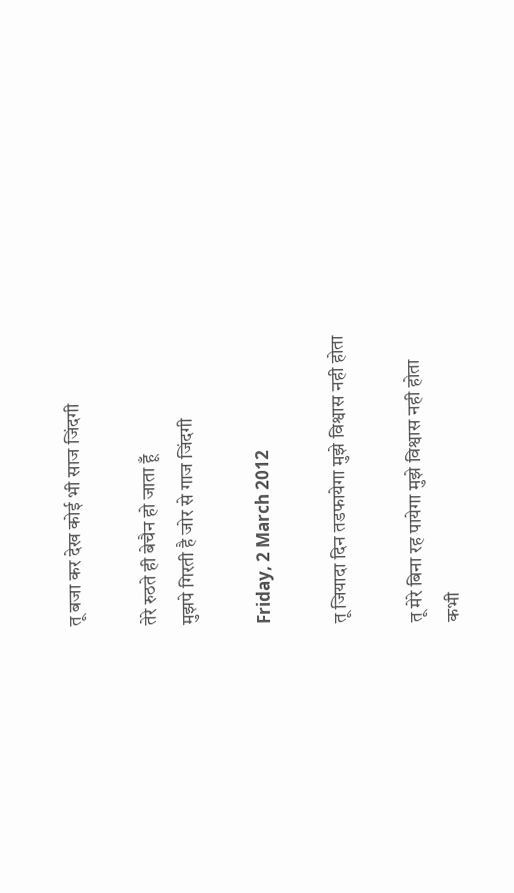तू बजा कर देख कोई भी साज जिंदगी

तेरे रुठते ही बेचैन हो जाता हूँ
मुझपे गिरती है जोर से गाज जिंदगी

Friday, 2 March 2012

तू जियादा दिन तडफायेगा मुझे विश्वास नही होता

तू मेरे बिना रह पायेगा मुझे विश्वास नही होता
कभी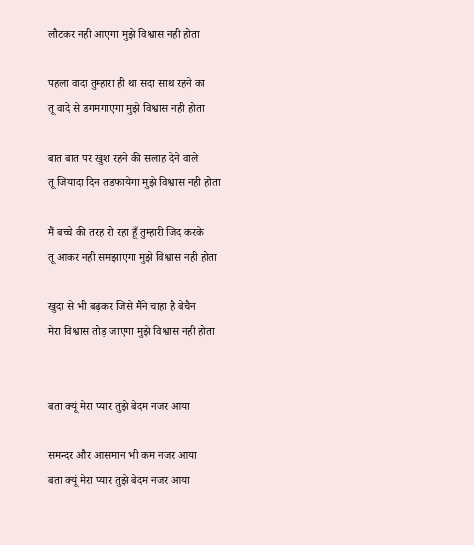लौटकर नही आएगा मुझे विश्वास नही होता

पहला वादा तुम्हारा ही था सदा साथ रहने का
तू वादे से डगमगाएगा मुझे विश्वास नही होता

बात बात पर खुश रहने की सलाह देने वाले
तू जियादा दिन तडफायेगा मुझे विश्वास नही होता

मैं बच्चे की तरह रो रहा हूँ तुम्हारी जिद करके
तू आकर नही समझाएगा मुझे विश्वास नही होता

खुदा से भी बढ़कर जिसे मैंने चाहा है बेचैन
मेरा विश्वास तोड़ जाएगा मुझे विश्वास नही होता


बता क्यूं मेरा प्यार तुझे बेदम नजर आया

समन्दर और आसमान भी कम नजर आया
बता क्यूं मेरा प्यार तुझे बेदम नजर आया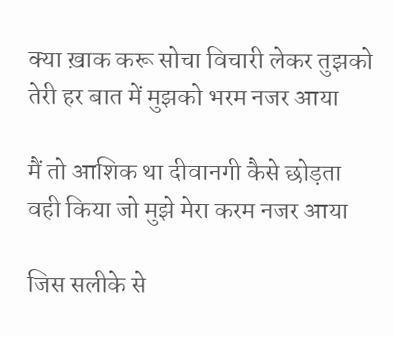क्या ख़ाक करू सोचा विचारी लेकर तुझको
तेरी हर बात में मुझको भरम नजर आया

मैं तो आशिक था दीवानगी कैसे छोड़ता
वही किया जो मुझे मेरा करम नजर आया

जिस सलीके से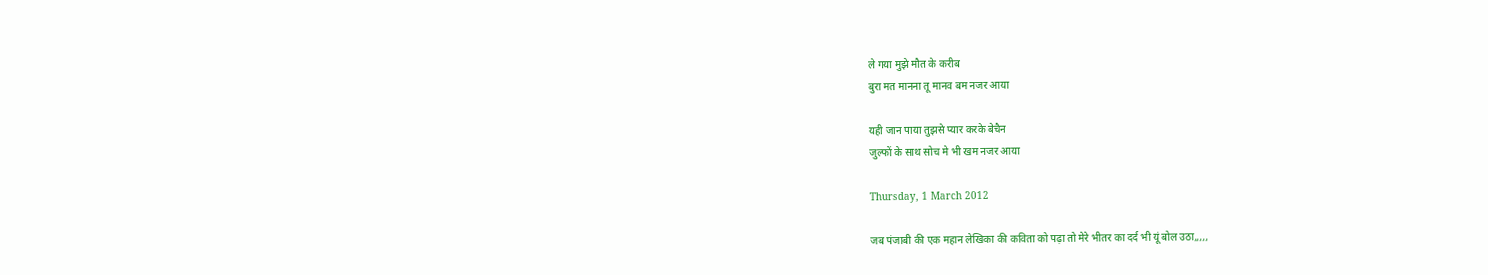ले गया मुझे मौत के करीब
बुरा मत मानना तू मानव बम नजर आया

यही जान पाया तुझसे प्यार करके बेचैन
जुल्फों के साथ सोच मे भी खम नजर आया

Thursday, 1 March 2012

जब पंजाबी की एक महान लेखिका की कविता को पढ़ा तो मेरे भीतर का दर्द भी यूं बोल उठा,,,,,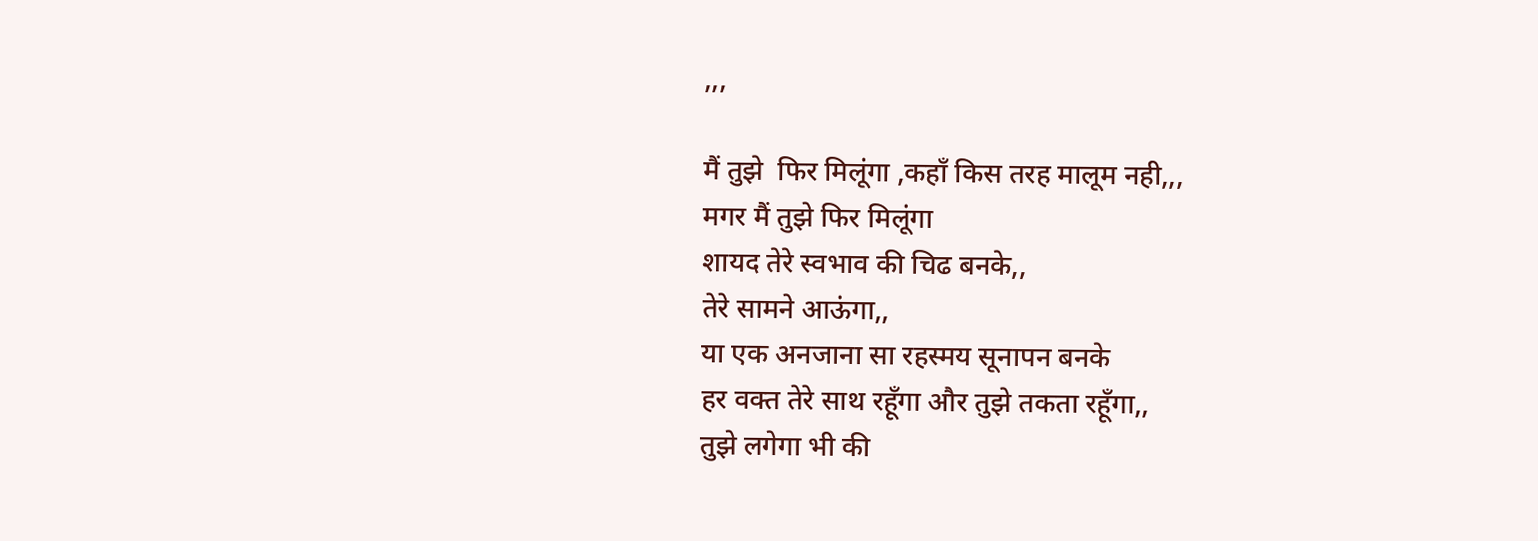,,,

मैं तुझे  फिर मिलूंगा ,कहाँ किस तरह मालूम नही,,,
मगर मैं तुझे फिर मिलूंगा
शायद तेरे स्वभाव की चिढ बनके,,
तेरे सामने आऊंगा,,
या एक अनजाना सा रहस्मय सूनापन बनके
हर वक्त तेरे साथ रहूँगा और तुझे तकता रहूँगा,,
तुझे लगेगा भी की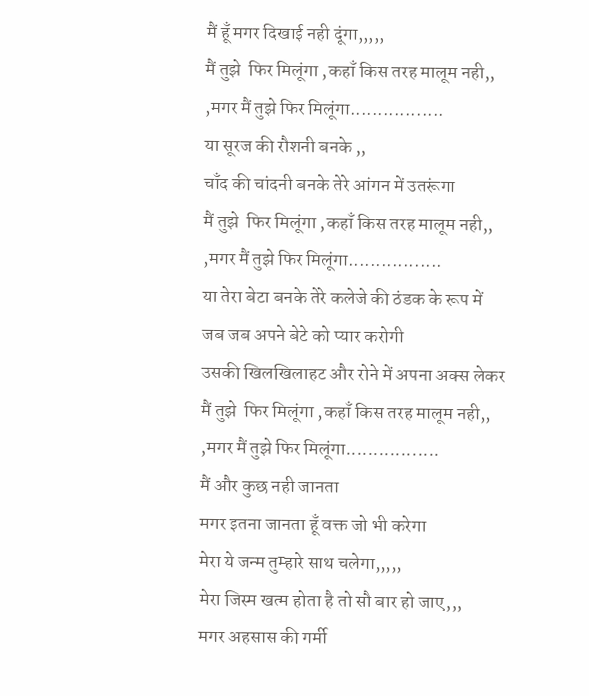मैं हूँ मगर दिखाई नही दूंगा,,,,,
मैं तुझे  फिर मिलूंगा ,कहाँ किस तरह मालूम नही,,
,मगर मैं तुझे फिर मिलूंगा.................
या सूरज की रौशनी बनके ,,
चाँद की चांदनी बनके तेरे आंगन में उतरूंगा
मैं तुझे  फिर मिलूंगा ,कहाँ किस तरह मालूम नही,,
,मगर मैं तुझे फिर मिलूंगा.................
या तेरा बेटा बनके तेरे कलेजे की ठंडक के रूप में
जब जब अपने बेटे को प्यार करोगी
उसकी खिलखिलाहट और रोने में अपना अक्स लेकर
मैं तुझे  फिर मिलूंगा ,कहाँ किस तरह मालूम नही,,
,मगर मैं तुझे फिर मिलूंगा.................
मैं और कुछ नही जानता
मगर इतना जानता हूँ वक्त जो भी करेगा
मेरा ये जन्म तुम्हारे साथ चलेगा,,,,,
मेरा जिस्म खत्म होता है तो सौ बार हो जाए,,,
मगर अहसास की गर्मी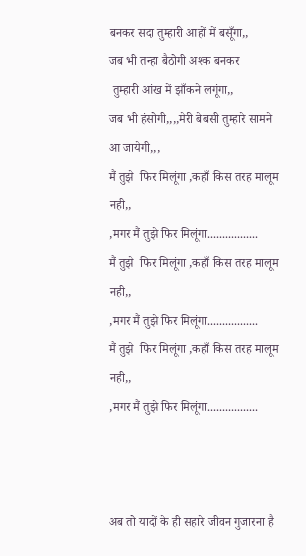बनकर सदा तुम्हारी आहों में बसूँगा,,
जब भी तन्हा बैठोगी अश्क बनकर
 तुम्हारी आंख में झाँकने लगूंगा,,
जब भी हंसोगी,,,,मेरी बेबसी तुम्हारे सामने आ जायेगी,,,
मैं तुझे  फिर मिलूंगा ,कहाँ किस तरह मालूम नही,,
,मगर मैं तुझे फिर मिलूंगा.................
मैं तुझे  फिर मिलूंगा ,कहाँ किस तरह मालूम नही,,
,मगर मैं तुझे फिर मिलूंगा.................
मैं तुझे  फिर मिलूंगा ,कहाँ किस तरह मालूम नही,,
,मगर मैं तुझे फिर मिलूंगा.................



अब तो यादों के ही सहारे जीवन गुजारना है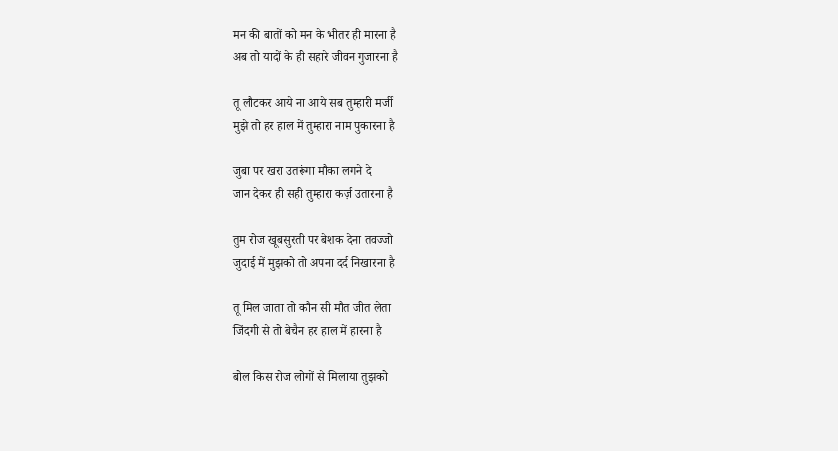मन की बातों को मन के भीतर ही मारना है
अब तो यादों के ही सहारे जीवन गुजारना है

तू लौटकर आये ना आये सब तुम्हारी मर्जी
मुझे तो हर हाल में तुम्हारा नाम पुकारना है

जुबा पर खरा उतरूंगा मौका लगने दे
जान देकर ही सही तुम्हारा कर्ज़ उतारना है

तुम रोज खूबसुरती पर बेशक देना तवज्जो
जुदाई में मुझको तो अपना दर्द निखारना है

तू मिल जाता तो कौन सी मौत जीत लेता
जिंदगी से तो बेचैन हर हाल में हारना है

बोल किस रोज लोगों से मिलाया तुझको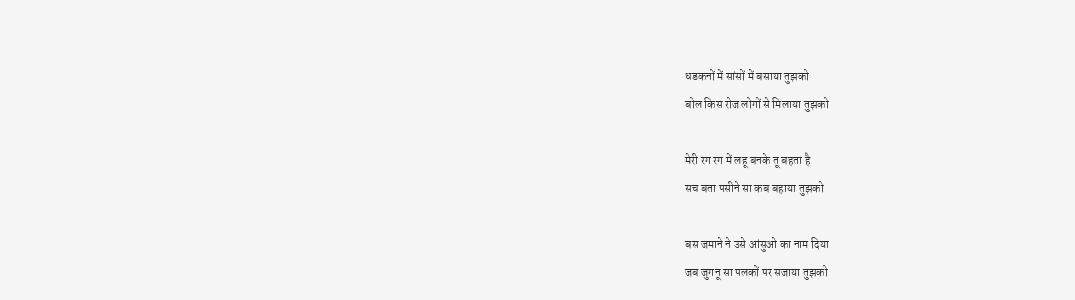धडकनों में सांसों में बसाया तुझको
बोल किस रोज लोगों से मिलाया तुझको

मेरी रग रग में लहू बनके तू बहता है
सच बता पसीने सा कब बहाया तुझको

बस जमाने ने उसे आंसुओ का नाम दिया
जब जुगनू सा पलकों पर सजाया तुझको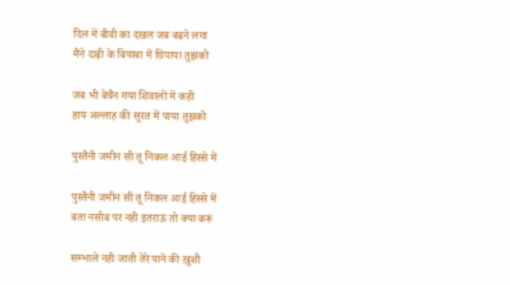दिल में बीवी का दखल जब बढने लगा
मैंने दाढ़ी के बियाबा में छिपाया तुझको

जब भी बेचैन गया शिवालों में कही
हाय अल्लाह की सुरत में पाया तुझको

पुस्तैनी जमीन सी तू निकल आई हिस्से में

पुस्तैनी जमीन सी तू निकल आई हिस्से में
बता नसीब पर नही इतराऊं तो क्या करूं

सम्भाले नही जाती तेरे पाने की ख़ुशी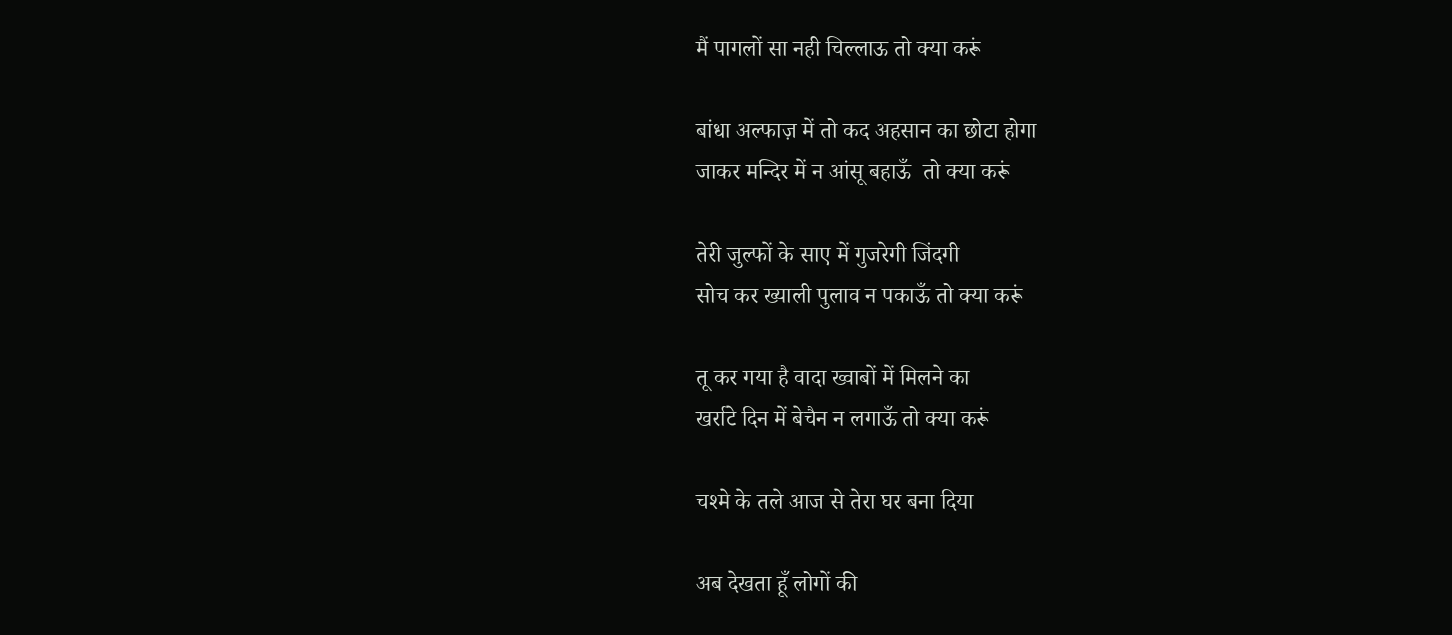मैं पागलों सा नही चिल्लाऊ तो क्या करूं

बांधा अल्फाज़ में तो कद अहसान का छोटा होगा
जाकर मन्दिर में न आंसू बहाऊँ  तो क्या करूं

तेरी जुल्फों के साए में गुजरेगी जिंदगी
सोच कर ख्याली पुलाव न पकाऊँ तो क्या करूं

तू कर गया है वादा ख्वाबों में मिलने का
खर्राटे दिन में बेचैन न लगाऊँ तो क्या करूं

चश्मे के तले आज से तेरा घर बना दिया

अब देखता हूँ लोगों की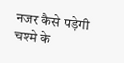नजर कैसे पड़ेगी
चश्मे के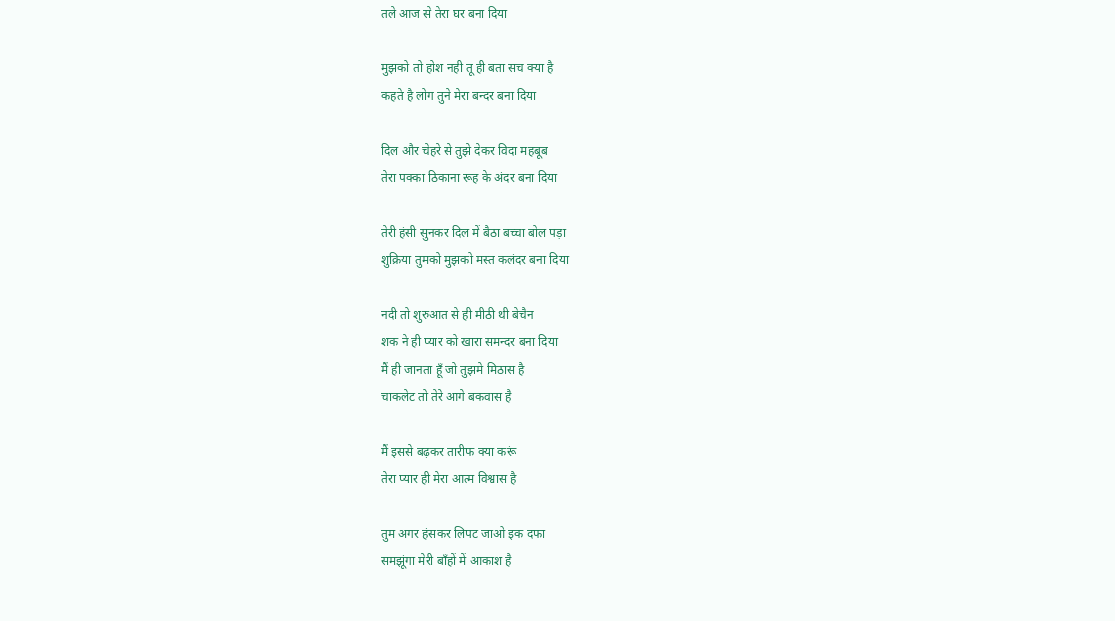तले आज से तेरा घर बना दिया

मुझको तो होश नही तू ही बता सच क्या है
कहते है लोग तुने मेरा बन्दर बना दिया

दिल और चेहरे से तुझे देकर विदा महबूब
तेरा पक्का ठिकाना रूह के अंदर बना दिया

तेरी हंसी सुनकर दिल में बैठा बच्चा बोल पड़ा
शुक्रिया तुमको मुझको मस्त कलंदर बना दिया

नदी तो शुरुआत से ही मीठी थी बेचैन
शक ने ही प्यार को खारा समन्दर बना दिया
मैं ही जानता हूँ जो तुझमे मिठास है
चाकलेट तो तेरे आगे बकवास है

मैं इससे बढ़कर तारीफ क्या करूं
तेरा प्यार ही मेरा आत्म विश्वास है

तुम अगर हंसकर लिपट जाओ इक दफा
समझूंगा मेरी बाँहों में आकाश है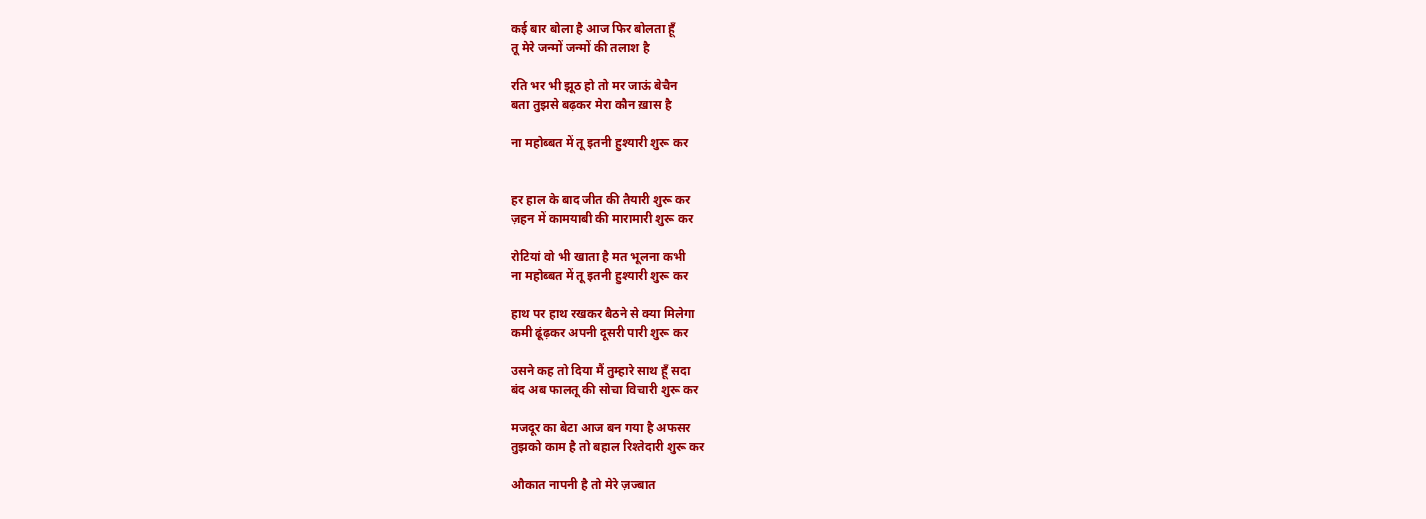कई बार बोला है आज फिर बोलता हूँ
तू मेरे जन्मों जन्मों की तलाश है

रति भर भी झूठ हो तो मर जाऊं बेचैन
बता तुझसे बढ़कर मेरा कौन ख़ास है

ना महोब्बत में तू इतनी हुश्यारी शुरू कर


हर हाल के बाद जीत की तैयारी शुरू कर
ज़हन में कामयाबी की मारामारी शुरू कर

रोटियां वो भी खाता है मत भूलना कभी
ना महोब्बत में तू इतनी हुश्यारी शुरू कर

हाथ पर हाथ रखकर बैठने से क्या मिलेगा
कमी ढूंढ़कर अपनी दूसरी पारी शुरू कर

उसने कह तो दिया मैं तुम्हारे साथ हूँ सदा
बंद अब फालतू की सोचा विचारी शुरू कर

मजदूर का बेटा आज बन गया है अफसर
तुझको काम है तो बहाल रिश्तेदारी शुरू कर

औकात नापनी है तो मेरे ज़ज्बात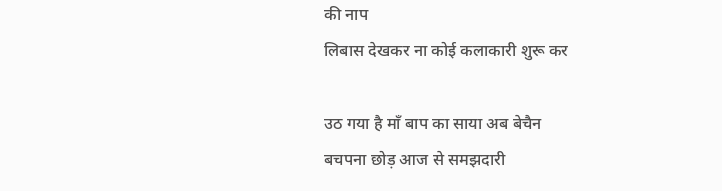की नाप
लिबास देखकर ना कोई कलाकारी शुरू कर

उठ गया है माँ बाप का साया अब बेचैन
बचपना छोड़ आज से समझदारी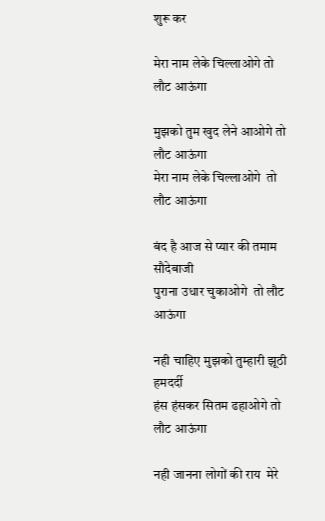शुरू कर

मेरा नाम लेके चिल्लाओगे तो लौट आऊंगा

मुझको तुम खुद लेने आओगे तो लौट आऊंगा
मेरा नाम लेके चिल्लाओगे  तो लौट आऊंगा

बंद है आज से प्यार की तमाम सौदेबाजी
पुराना उधार चुकाओगे  तो लौट आऊंगा

नही चाहिए मुझको तुम्हारी झूठी हमदर्दी
हंस हंसकर सितम ढहाओगे तो लौट आऊंगा

नही जानना लोगों की राय  मेरे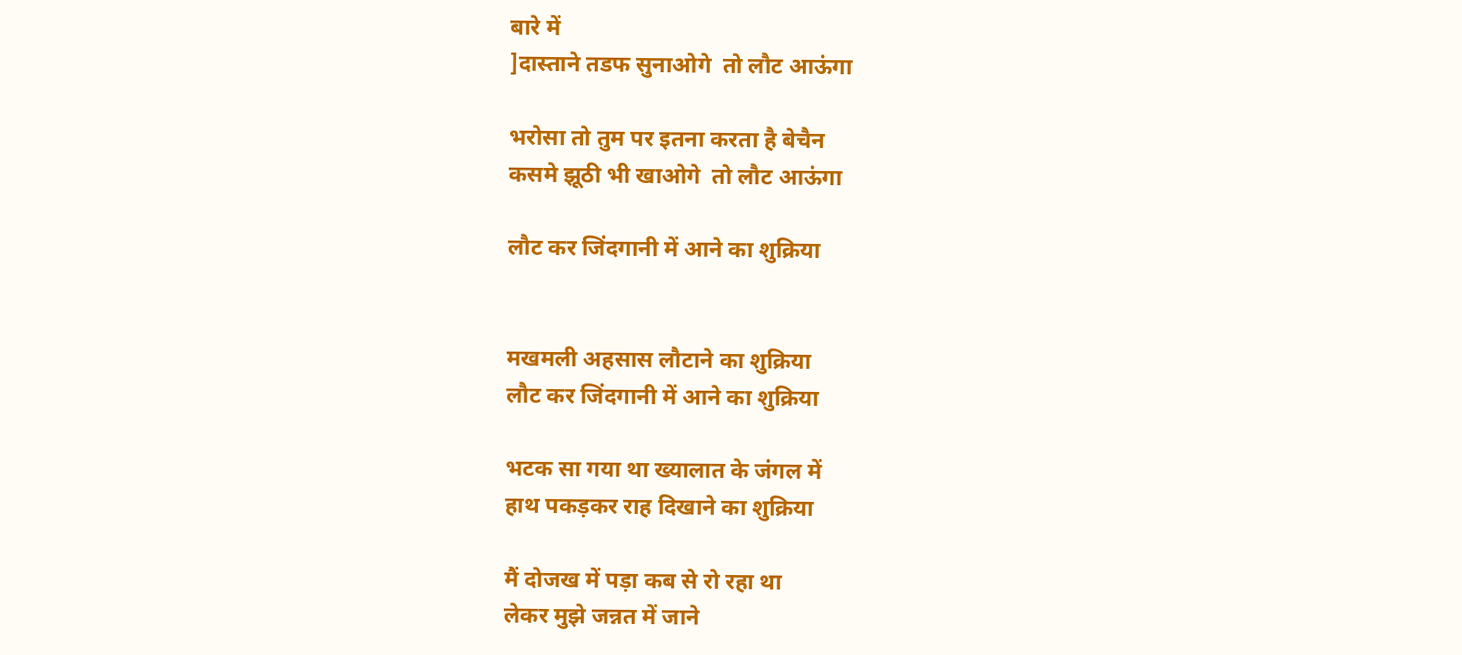बारे में
]दास्ताने तडफ सुनाओगे  तो लौट आऊंगा

भरोसा तो तुम पर इतना करता है बेचैन
कसमे झूठी भी खाओगे  तो लौट आऊंगा

लौट कर जिंदगानी में आने का शुक्रिया


मखमली अहसास लौटाने का शुक्रिया
लौट कर जिंदगानी में आने का शुक्रिया

भटक सा गया था ख्यालात के जंगल में
हाथ पकड़कर राह दिखाने का शुक्रिया

मैं दोजख में पड़ा कब से रो रहा था
लेकर मुझे जन्नत में जाने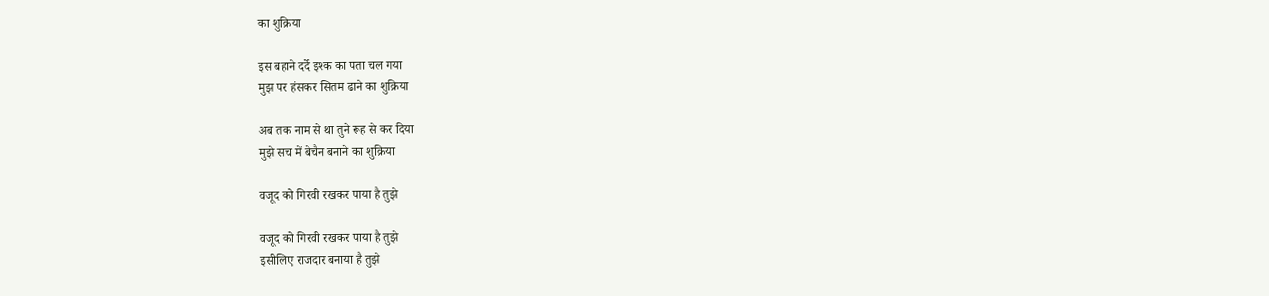का शुक्रिया

इस बहाने दर्दे इश्क का पता चल गया
मुझ पर हंसकर सितम ढाने का शुक्रिया

अब तक नाम से था तुने रूह से कर दिया
मुझे सच में बेचैन बनाने का शुक्रिया

वजूद को गिरवी रखकर पाया है तुझे

वजूद को गिरवी रखकर पाया है तुझे
इसीलिए राजदार बनाया है तुझे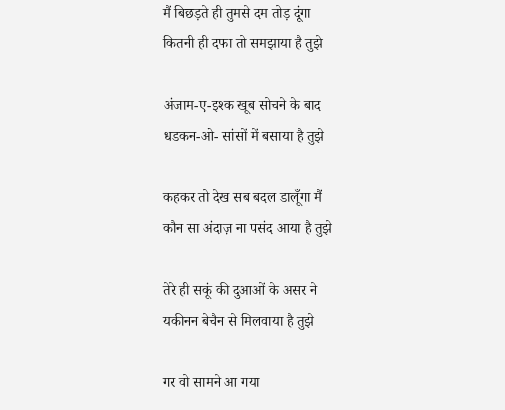मैं बिछड़ते ही तुमसे दम तोड़ दूंगा
कितनी ही दफा तो समझाया है तुझे

अंजाम-ए-इश्क खूब सोचने के बाद
धडकन-ओ- सांसों में बसाया है तुझे

कहकर तो देख सब बदल डालूँगा मैं
कौन सा अंदाज़ ना पसंद आया है तुझे

तेरे ही सकूं की दुआओं के असर ने
यकीनन बेचैन से मिलवाया है तुझे

गर वो सामने आ गया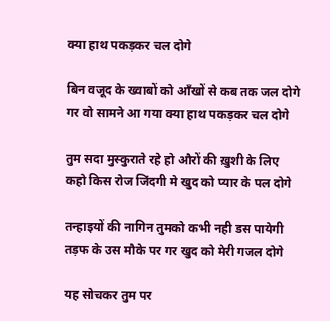क्या हाथ पकड़कर चल दोगे

बिन वजूद के ख्वाबों को आँखों से कब तक जल दोगे
गर वो सामने आ गया क्या हाथ पकड़कर चल दोगे

तुम सदा मुस्कुराते रहे हो औरों की ख़ुशी के लिए
कहो किस रोज जिंदगी मे खुद को प्यार के पल दोगे

तन्हाइयों की नागिन तुमको कभी नही डस पायेगी
तड़फ के उस मौके पर गर खुद को मेरी गजल दोगे

यह सोचकर तुम पर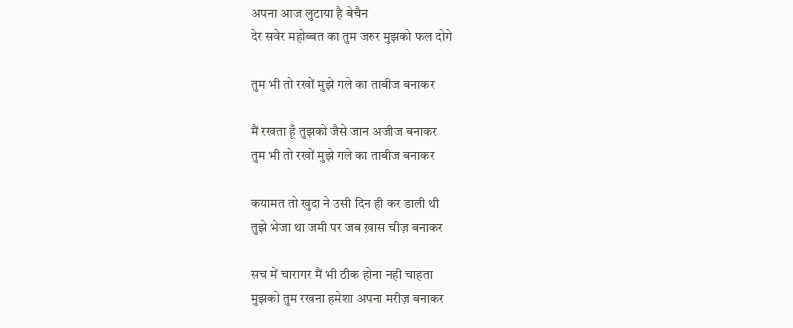अपना आज लुटाया है बेचैन
देर सवेर महोब्बत का तुम जरुर मुझको फल दोगे

तुम भी तो रखों मुझे गले का ताबीज बनाकर

मैं रखता हूँ तुझको जैसे जान अजीज बनाकर
तुम भी तो रखों मुझे गले का ताबीज बनाकर

कयामत तो खुदा ने उसी दिन ही कर डाली थी
तुझे भेजा था जमी पर जब ख़ास चीज़ बनाकर

सच में चारागर मैं भी ठीक होना नही चाहता
मुझको तुम रखना हमेशा अपना मरीज़ बनाकर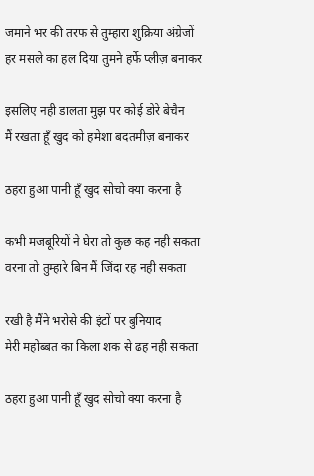जमाने भर की तरफ से तुम्हारा शुक्रिया अंग्रेजों
हर मसले का हल दिया तुमने हर्फे प्लीज़ बनाकर

इसलिए नही डालता मुझ पर कोई डोरे बेचैन
मैं रखता हूँ खुद को हमेशा बदतमीज़ बनाकर

ठहरा हुआ पानी हूँ खुद सोचो क्या करना है

कभी मजबूरियों ने घेरा तो कुछ कह नही सकता
वरना तो तुम्हारे बिन मैं जिंदा रह नही सकता

रखी है मैंने भरोसे की इंटों पर बुनियाद
मेरी महोब्बत का किला शक से ढह नही सकता

ठहरा हुआ पानी हूँ खुद सोचो क्या करना है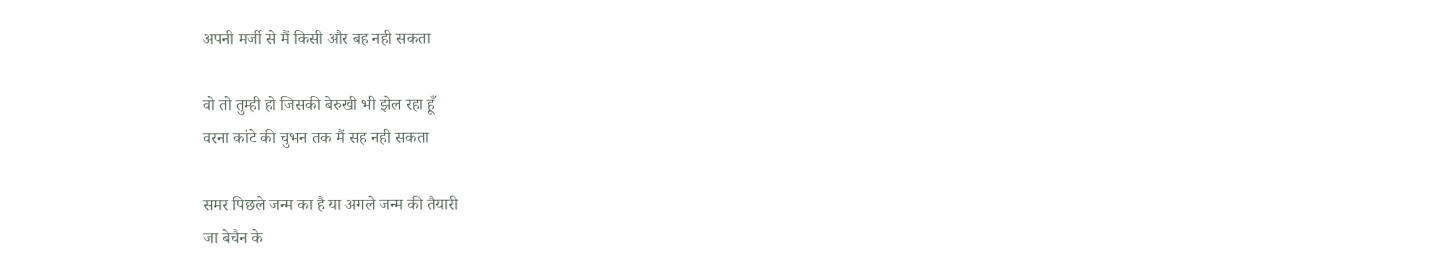अपनी मर्जी से मैं किसी और बह नही सकता

वो तो तुम्ही हो जिसकी बेरुखी भी झेल रहा हूँ
वरना कांटे की चुभन तक मैं सह नही सकता

समर पिछले जन्म का है या अगले जन्म की तैयारी
जा बेचैन के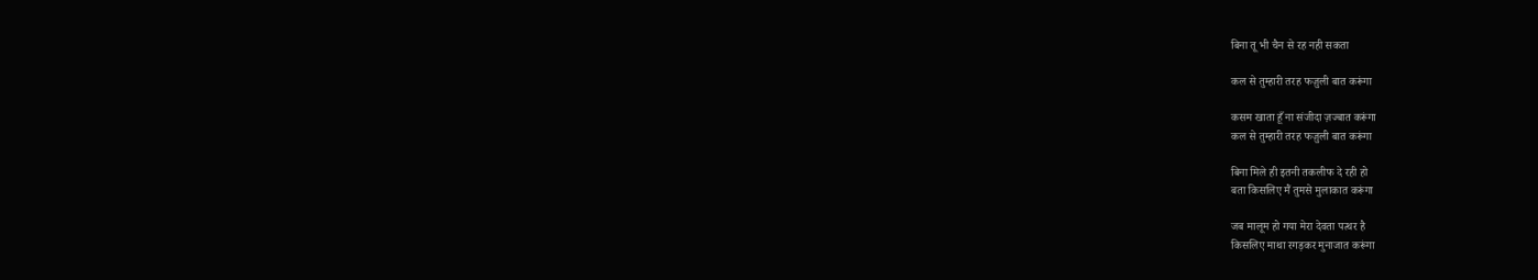बिना तू भी चैन से रह नही सकता

कल से तुम्हारी तरह फज़ुली बात करूंगा

कसम खाता हूँ ना संजीदा ज़ज्बात करूंगा
कल से तुम्हारी तरह फज़ुली बात करूंगा

बिना मिले ही इतनी तकलीफ दे रही हो
बता किसलिए मैं तुमसे मुलाकात करूंगा

जब मालूम हो गया मेरा देवता पत्थर है
किसलिए माथा रगड़कर मुनाजात करूंगा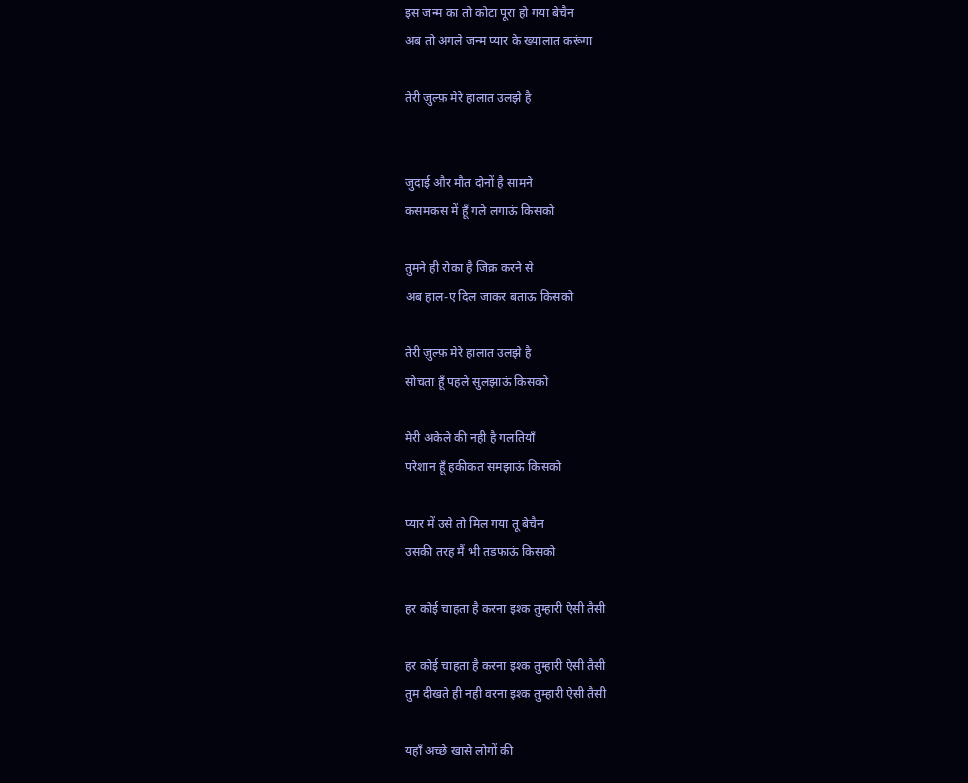इस जन्म का तो कोटा पूरा हो गया बेचैन
अब तो अगले जन्म प्यार के ख्यालात करूंगा

तेरी ज़ुल्फ़ मेरे हालात उलझे है


जुदाई और मौत दोनों है सामने
कसमकस में हूँ गले लगाऊं किसको

तुमने ही रोका है जिक्र करने से
अब हाल-ए दिल जाकर बताऊ किसको

तेरी ज़ुल्फ़ मेरे हालात उलझे है
सोचता हूँ पहले सुलझाऊं किसको

मेरी अकेले की नही है गलतियाँ
परेशान हूँ हकीकत समझाऊं किसको

प्यार में उसे तो मिल गया तू बेचैन
उसकी तरह मैं भी तडफाऊं किसको

हर कोई चाहता है करना इश्क तुम्हारी ऐसी तैसी

हर कोई चाहता है करना इश्क तुम्हारी ऐसी तैसी
तुम दीखते ही नही वरना इश्क तुम्हारी ऐसी तैसी

यहाँ अच्छे खासे लोगों की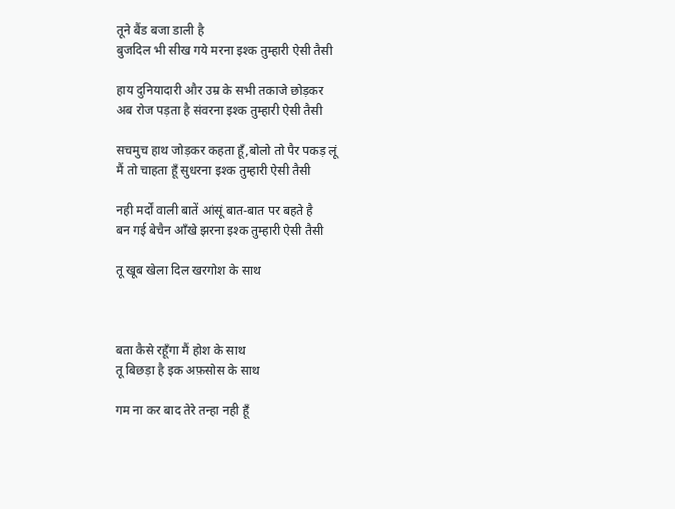तूने बैंड बजा डाली है
बुजदिल भी सीख गये मरना इश्क तुम्हारी ऐसी तैसी

हाय दुनियादारी और उम्र के सभी तकाजे छोड़कर
अब रोज पड़ता है संवरना इश्क तुम्हारी ऐसी तैसी

सचमुच हाथ जोड़कर कहता हूँ,बोलो तो पैर पकड़ लूं
मैं तो चाहता हूँ सुधरना इश्क तुम्हारी ऐसी तैसी

नही मर्दों वाली बातें आंसूं बात-बात पर बहते है
बन गई बेचैन आँखे झरना इश्क तुम्हारी ऐसी तैसी

तू खूब खेला दिल खरगोश के साथ



बता कैसे रहूँगा मैं होश के साथ
तू बिछड़ा है इक अफ़सोस के साथ

गम ना कर बाद तेरे तन्हा नही हूँ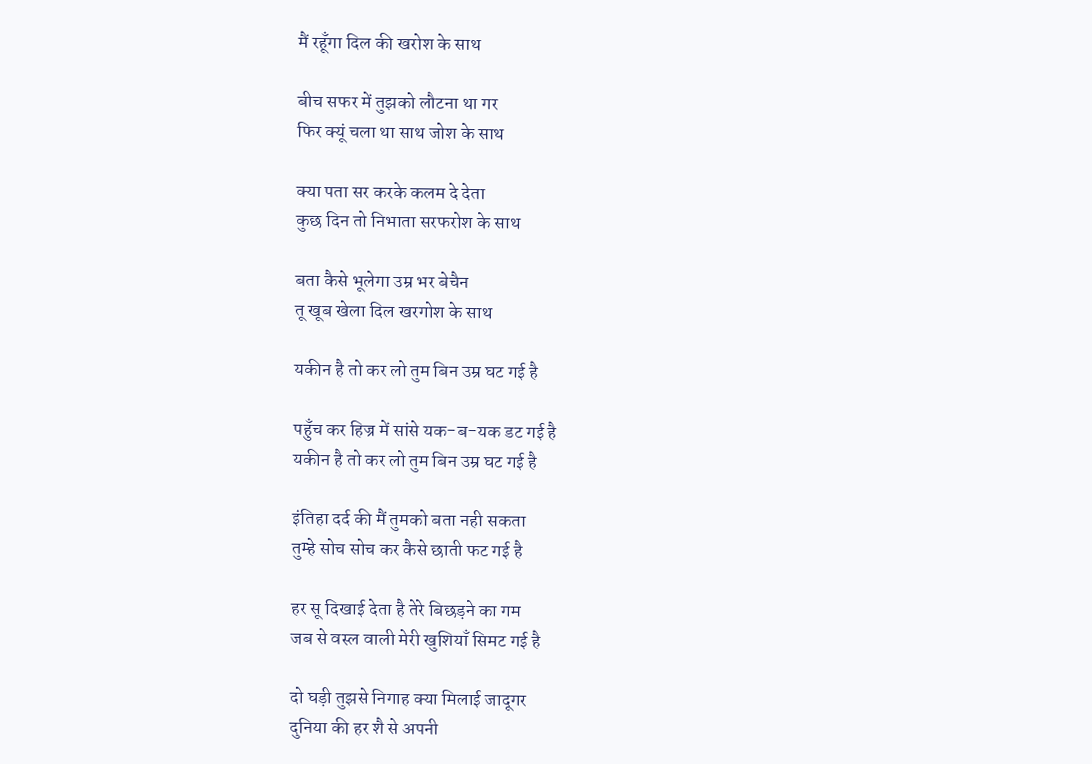मैं रहूँगा दिल की खरोश के साथ

बीच सफर में तुझको लौटना था गर
फिर क्यूं चला था साथ जोश के साथ

क्या पता सर करके कलम दे देता
कुछ दिन तो निभाता सरफरोश के साथ

बता कैसे भूलेगा उम्र भर बेचैन
तू खूब खेला दिल खरगोश के साथ

यकीन है तो कर लो तुम बिन उम्र घट गई है

पहुँच कर हिज्र में सांसे यक-ब-यक डट गई है
यकीन है तो कर लो तुम बिन उम्र घट गई है

इंतिहा दर्द की मैं तुमको बता नही सकता
तुम्हे सोच सोच कर कैसे छाती फट गई है

हर सू दिखाई देता है तेरे बिछड़ने का गम
जब से वस्ल वाली मेरी खुशियाँ सिमट गई है

दो घड़ी तुझसे निगाह क्या मिलाई जादूगर
दुनिया की हर शै से अपनी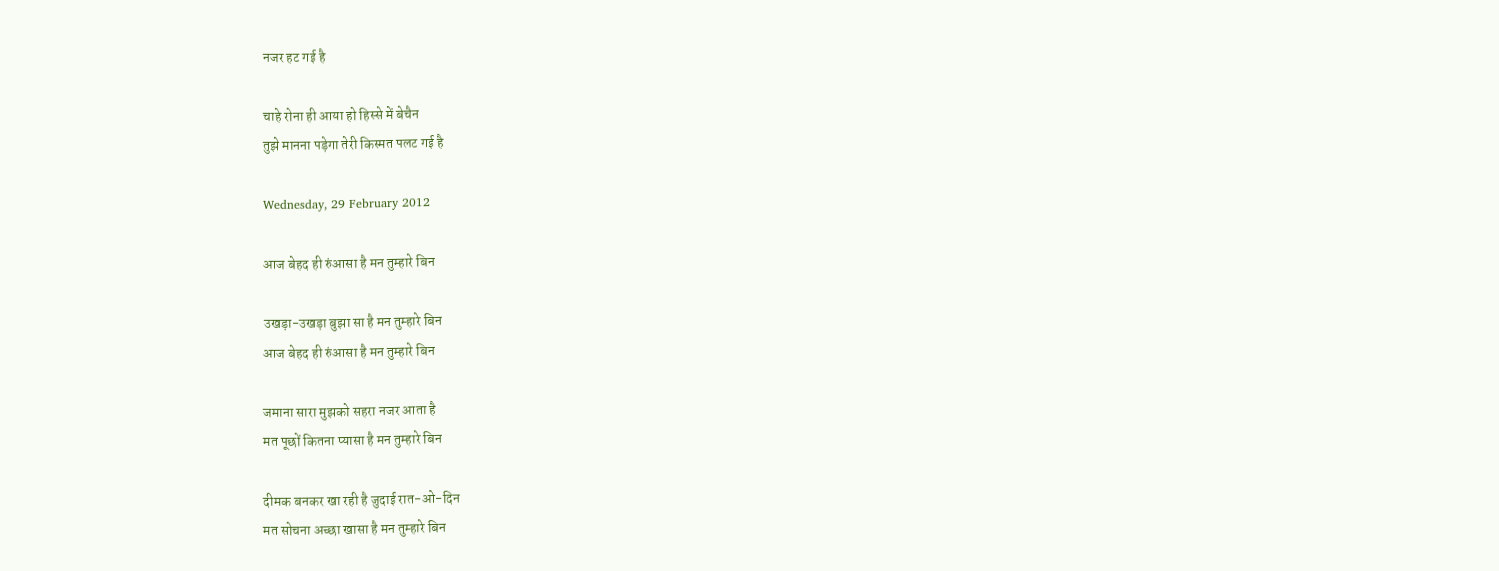नजर हट गई है

चाहे रोना ही आया हो हिस्से में बेचैन
तुझे मानना पड़ेगा तेरी किस्मत पलट गई है

Wednesday, 29 February 2012

आज बेहद ही रुंआसा है मन तुम्हारे बिन

उखड़ा-उखड़ा बुझा सा है मन तुम्हारे बिन
आज बेहद ही रुंआसा है मन तुम्हारे बिन

जमाना सारा मुझको सहरा नजर आता है
मत पूछों कितना प्यासा है मन तुम्हारे बिन

दीमक बनकर खा रही है जुदाई रात-ओ-दिन
मत सोचना अच्छा खासा है मन तुम्हारे बिन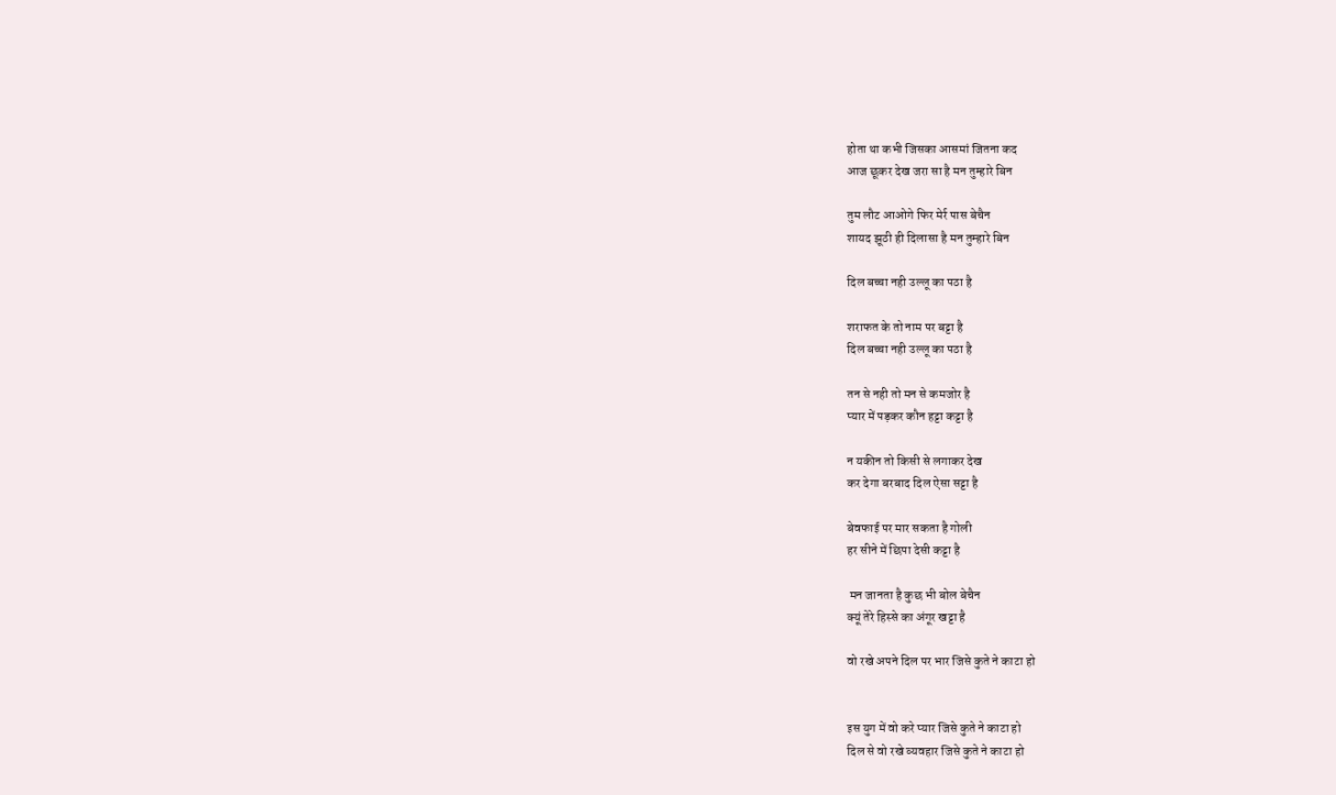होता था कभी जिसका आसमां जितना कद
आज छूकर देख जरा सा है मन तुम्हारे बिन

तुम लौट आओगे फिर मेर्र पास बेचैन
शायद झूठी ही दिलासा है मन तुम्हारे बिन

दिल बच्चा नही उल्लू का पठा है

शराफत के तो नाम पर बट्टा है
दिल बच्चा नही उल्लू का पठा है

तन से नही तो मन से कमजोर है
प्यार में पड़कर कौन हट्टा कट्टा है

न यकीन तो किसी से लगाकर देख
कर देगा बरबाद दिल ऐसा सट्टा है

बेवफाई पर मार सकता है गोली
हर सीने में छिपा देसी कट्टा है

 मन जानता है कुछ भी बोल बेचैन
क्यूं तेरे हिस्से का अंगूर खट्टा है

वो रखे अपने दिल पर भार जिसे कुते ने काटा हो


इस युग में वो करे प्यार जिसे कुते ने काटा हो
दिल से वो रखे व्यवहार जिसे कुते ने काटा हो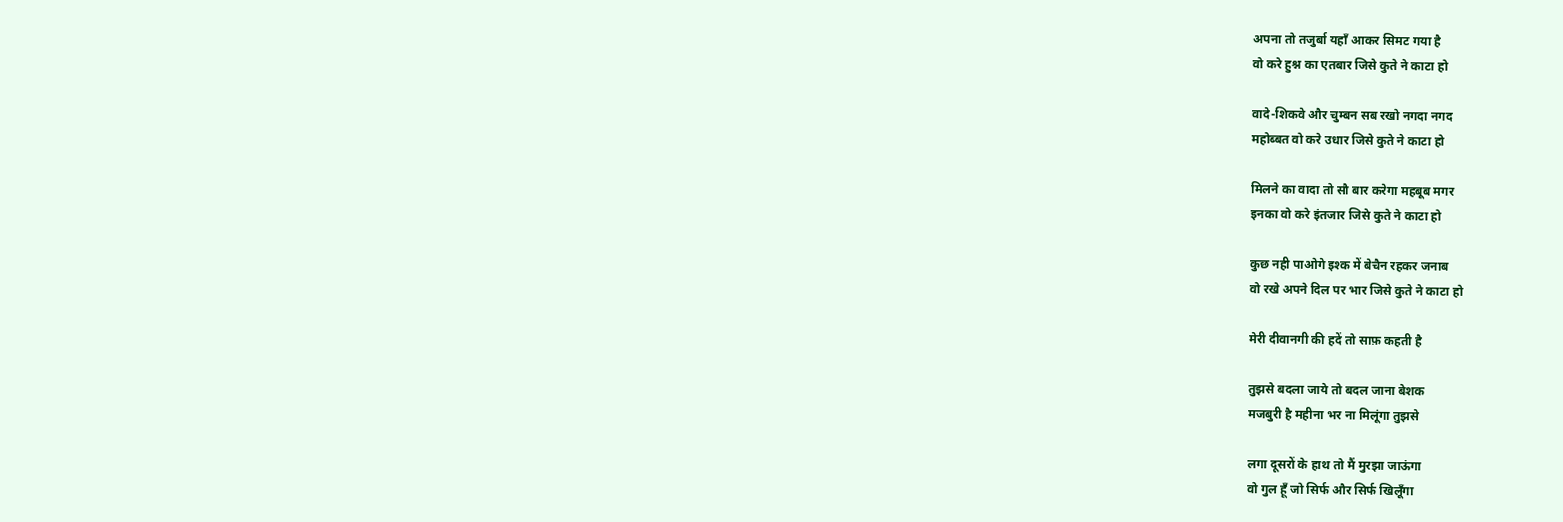अपना तो तजुर्बा यहाँ आकर सिमट गया है
वो करे हुश्न का एतबार जिसे कुते ने काटा हो

वादे-शिकवे और चुम्बन सब रखो नगदा नगद
महोब्बत वो करे उधार जिसे कुते ने काटा हो

मिलने का वादा तो सौ बार करेगा महबूब मगर
इनका वो करे इंतजार जिसे कुते ने काटा हो

कुछ नही पाओगे इश्क में बेचैन रहकर जनाब
वो रखे अपने दिल पर भार जिसे कुते ने काटा हो

मेरी दीवानगी की हदें तो साफ़ कहती है

तुझसे बदला जाये तो बदल जाना बेशक
मजबुरी है महीना भर ना मिलूंगा तुझसे

लगा दूसरों के हाथ तो मैं मुरझा जाऊंगा
वो गुल हूँ जो सिर्फ और सिर्फ खिलूँगा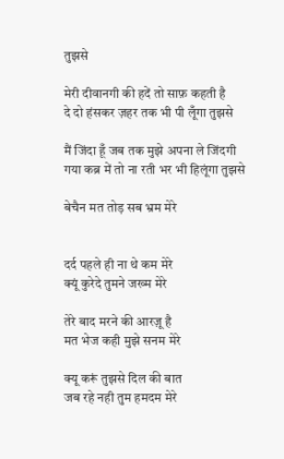तुझसे

मेरी दीवानगी की हदें तो साफ़ कहती है
दे दो हंसकर ज़हर तक भी पी लूँगा तुझसे

मैं जिंदा हूँ जब तक मुझे अपना ले जिंदगी
गया कब्र में तो ना रती भर भी हिलूंगा तुझसे

बेचैन मत तोड़ सब भ्रम मेरे


दर्द पहले ही ना थे कम मेरे
क्यूं कुरेदे तुमने जख्म मेरे

तेरे बाद मरने की आरज़ू है
मत भेज कही मुझे सनम मेरे

क्यू करूं तुझसे दिल की बात
जब रहे नही तुम हमदम मेरे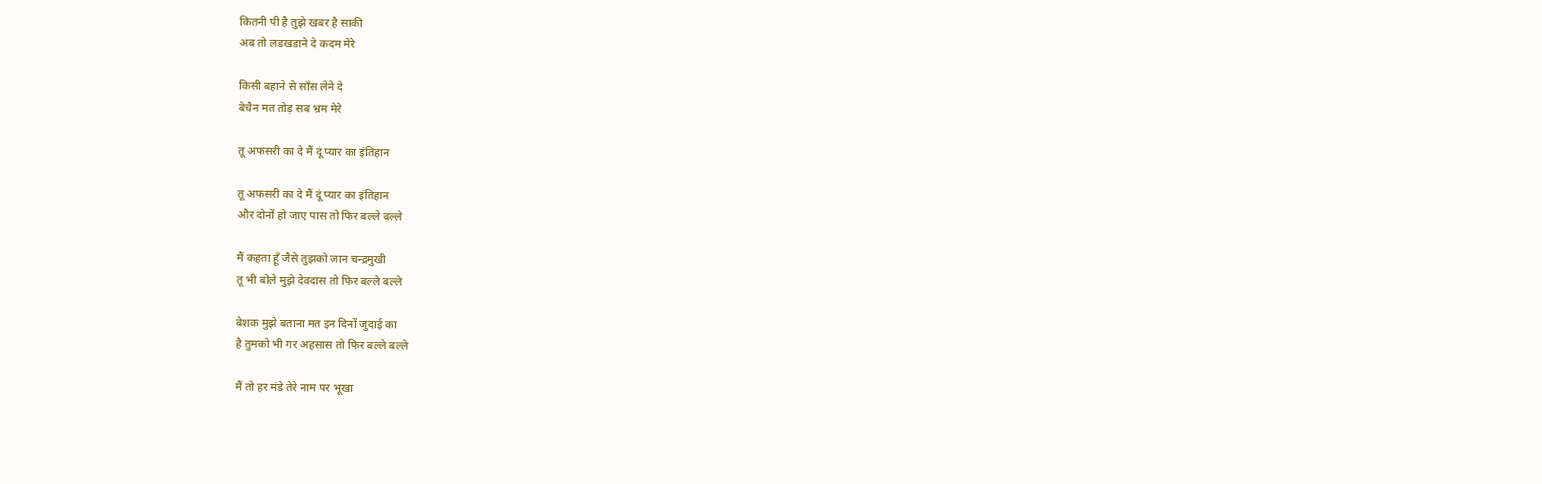कितनी पी है तुझे खबर है साकी
अब तो लडखडाने दे कदम मेरे

किसी बहाने से साँस लेने दे
बेचैन मत तोड़ सब भ्रम मेरे

तू अफसरी का दे मैं दूं प्यार का इंतिहान

तू अफसरी का दे मैं दूं प्यार का इंतिहान
और दोनों हो जाए पास तो फिर बल्ले बल्ले

मैं कहता हूँ जैसे तुझको जान चन्द्रमुखी
तू भी बोले मुझे देवदास तो फिर बल्ले बल्ले

बेशक मुझे बताना मत इन दिनों जुदाई का
है तुमको भी गर अहसास तो फिर बल्ले बल्ले

मैं तो हर मंडे तेरे नाम पर भूखा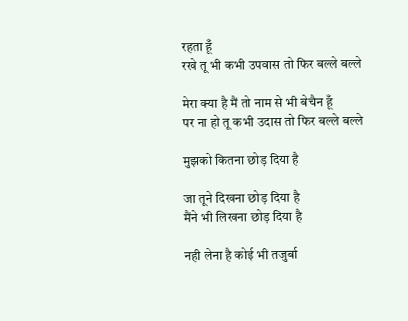रहता हूँ
रखे तू भी कभी उपवास तो फिर बल्ले बल्ले

मेरा क्या है मैं तो नाम से भी बेचैन हूँ
पर ना हो तू कभी उदास तो फिर बल्ले बल्ले

मुझको कितना छोड़ दिया है

जा तूने दिखना छोड़ दिया है
मैंने भी लिखना छोड़ दिया है

नही लेना है कोई भी तजुर्बा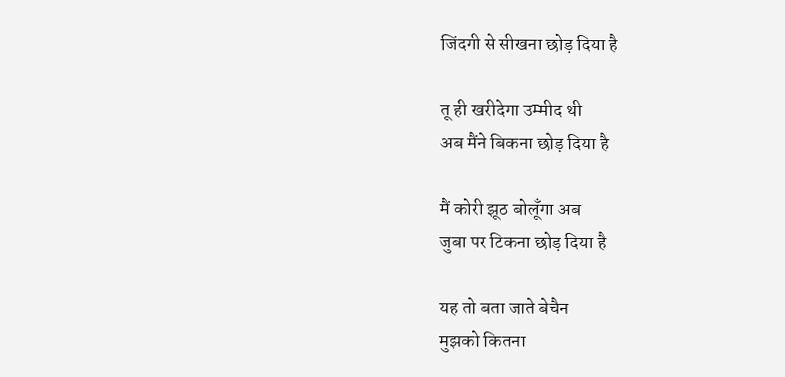जिंदगी से सीखना छोड़ दिया है

तू ही खरीदेगा उम्मीद थी
अब मैंने बिकना छोड़ दिया है

मैं कोरी झूठ बोलूँगा अब
जुबा पर टिकना छोड़ दिया है

यह तो बता जाते बेचैन
मुझको कितना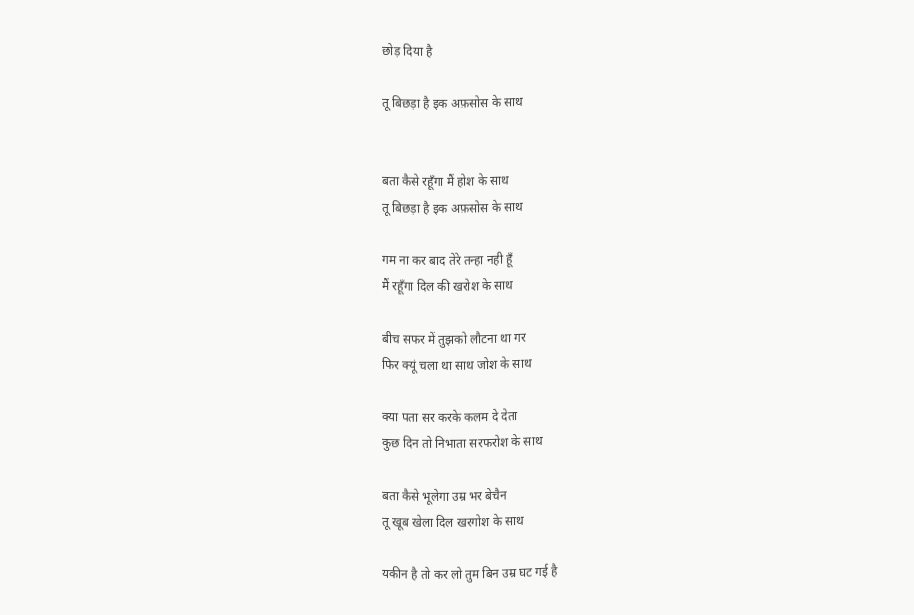छोड़ दिया है

तू बिछड़ा है इक अफ़सोस के साथ


बता कैसे रहूँगा मैं होश के साथ
तू बिछड़ा है इक अफ़सोस के साथ

गम ना कर बाद तेरे तन्हा नही हूँ
मैं रहूँगा दिल की खरोश के साथ

बीच सफर में तुझको लौटना था गर
फिर क्यूं चला था साथ जोश के साथ

क्या पता सर करके कलम दे देता
कुछ दिन तो निभाता सरफरोश के साथ

बता कैसे भूलेगा उम्र भर बेचैन
तू खूब खेला दिल खरगोश के साथ

यकीन है तो कर लो तुम बिन उम्र घट गई है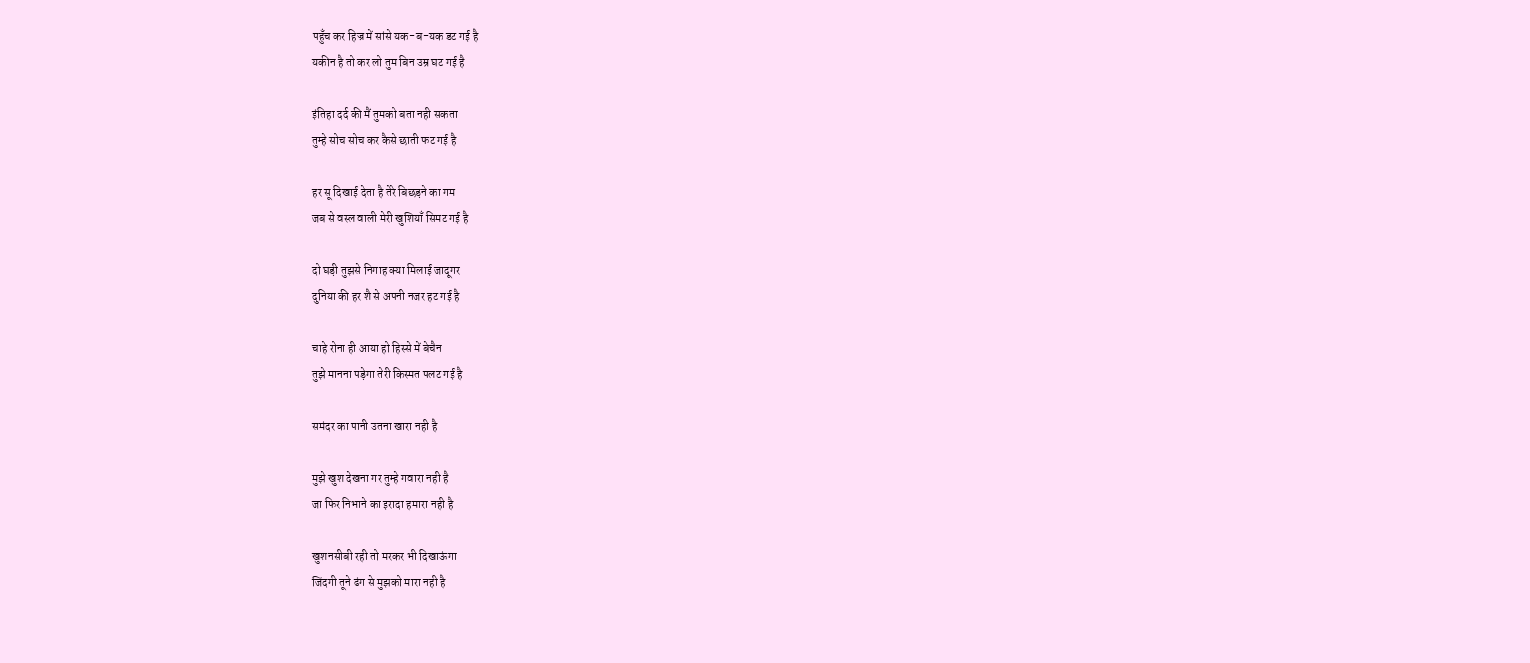पहुँच कर हिज्र में सांसे यक-ब-यक डट गई है
यकीन है तो कर लो तुम बिन उम्र घट गई है

इंतिहा दर्द की मैं तुमको बता नही सकता
तुम्हे सोच सोच कर कैसे छाती फट गई है

हर सू दिखाई देता है तेरे बिछड़ने का गम
जब से वस्ल वाली मेरी खुशियाँ सिमट गई है

दो घड़ी तुझसे निगाह क्या मिलाई जादूगर
दुनिया की हर शै से अपनी नजर हट गई है

चाहे रोना ही आया हो हिस्से में बेचैन
तुझे मानना पड़ेगा तेरी किस्मत पलट गई है

समंदर का पानी उतना खारा नही है

मुझे खुश देखना गर तुम्हे गवारा नही है
जा फिर निभाने का इरादा हमारा नही है

खुशनसीबी रही तो मरकर भी दिखाऊंगा
जिंदगी तूने ढंग से मुझको मारा नही है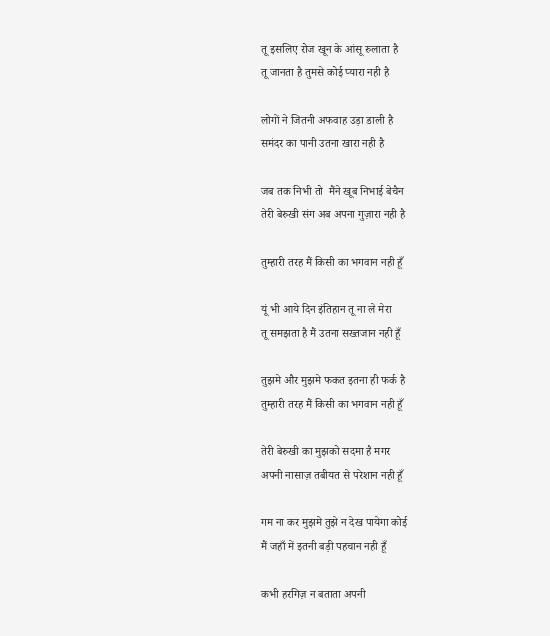तू इसलिए रोज खून के आंसू रुलाता है
तू जानता है तुमसे कोई प्यारा नही है

लोगों ने जितनी अफवाह उड़ा डाली है
समंदर का पानी उतना खारा नही है

जब तक निभी तो  मैंने खूब निभाई बेचैन
तेरी बेरुखी संग अब अपना गुज़ारा नही है

तुम्हारी तरह मैं किसी का भगवान नही हूँ

यूं भी आये दिन इंतिहान तू ना ले मेरा
तू समझता है मैं उतना सख्तजान नही हूँ

तुझमे और मुझमे फकत इतना ही फर्क है
तुम्हारी तरह मैं किसी का भगवान नही हूँ

तेरी बेरुखी का मुझको सदमा है मगर
अपनी नासाज़ तबीयत से परेशान नही हूँ

गम ना कर मुझमे तुझे न देख पायेगा कोई
मैं जहाँ में इतनी बड़ी पहचान नही हूँ

कभी हरगिज़ न बताता अपनी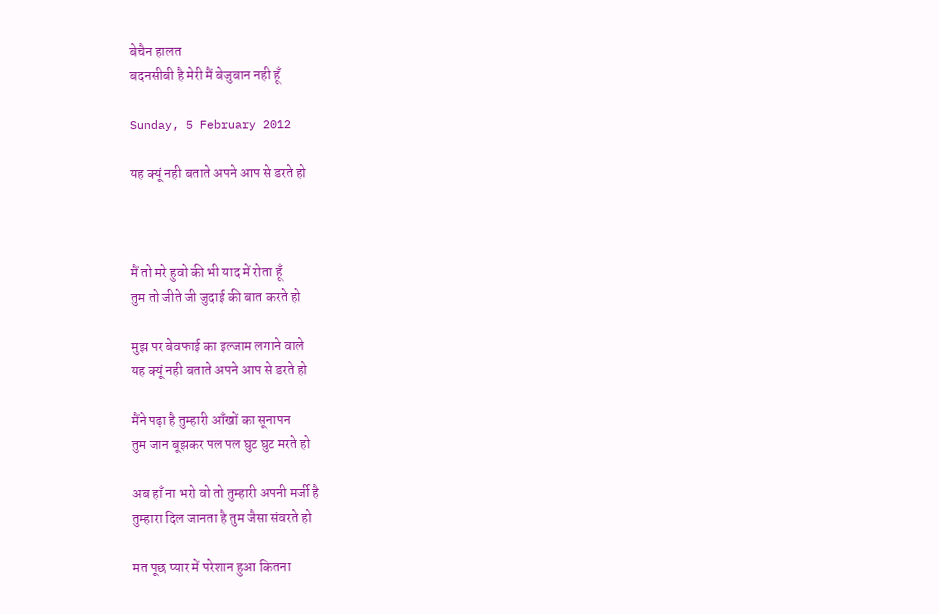बेचैन हालत
बदनसीबी है मेरी मैं बेजुबान नही हूँ

Sunday, 5 February 2012

यह क्यूं नही बताते अपने आप से डरते हो



मैं तो मरे हुवो की भी याद में रोता हूँ
तुम तो जीते जी जुदाई की बात करते हो

मुझ पर बेवफाई का इल्जाम लगाने वाले
यह क्यूं नही बताते अपने आप से डरते हो

मैंने पढ़ा है तुम्हारी आँखों का सूनापन
तुम जान बूझकर पल पल घुट घुट मरते हो

अब हाँ ना भरो वो तो तुम्हारी अपनी मर्जी है
तुम्हारा दिल जानता है तुम जैसा संवरते हो

मत पूछ प्यार में परेशान हुआ कितना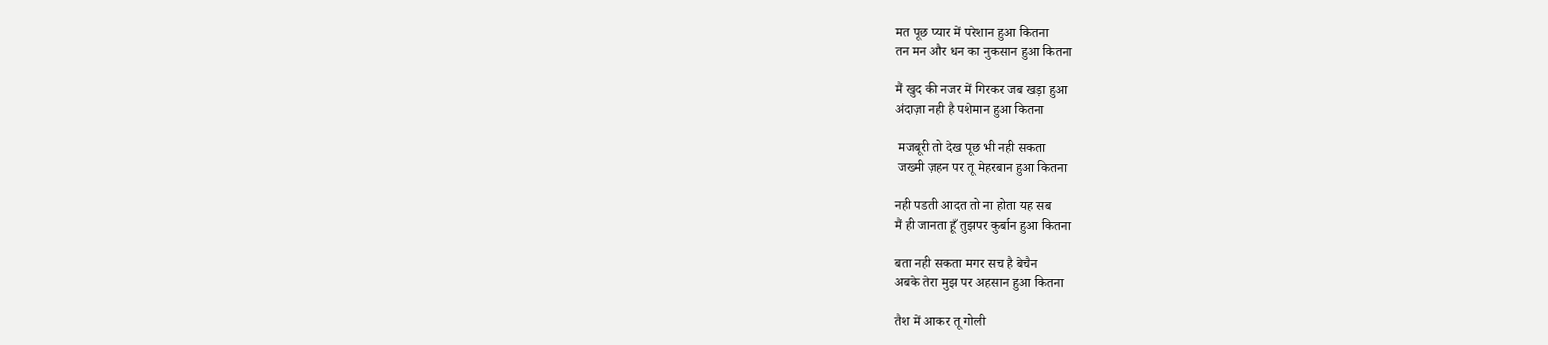मत पूछ प्यार में परेशान हुआ कितना
तन मन और धन का नुकसान हुआ कितना

मैं खुद की नजर में गिरकर जब खड़ा हुआ
अंदाज़ा नही है पशेमान हुआ कितना

 मजबूरी तो देख पूछ भी नही सकता
 जख्मी ज़हन पर तू मेहरबान हुआ कितना

नही पडती आदत तो ना होता यह सब
मैं ही जानता हूँ तुझपर कुर्बान हुआ कितना

बता नही सकता मगर सच है बेचैन
अबके तेरा मुझ पर अहसान हुआ कितना

तैश में आकर तू गोली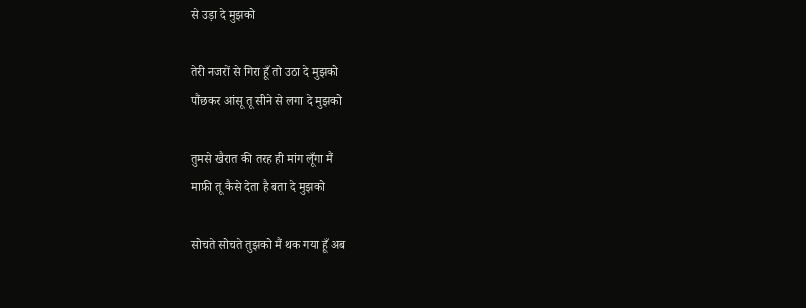से उड़ा दे मुझको

तेरी नजरों से गिरा हूँ तो उठा दे मुझको
पौंछकर आंसू तू सीने से लगा दे मुझको

तुमसे खैरात की तरह ही मांग लूँगा मैं
माफ़ी तू कैसे देता है बता दे मुझको

सोचते सोचते तुझको मैं थक गया हूँ अब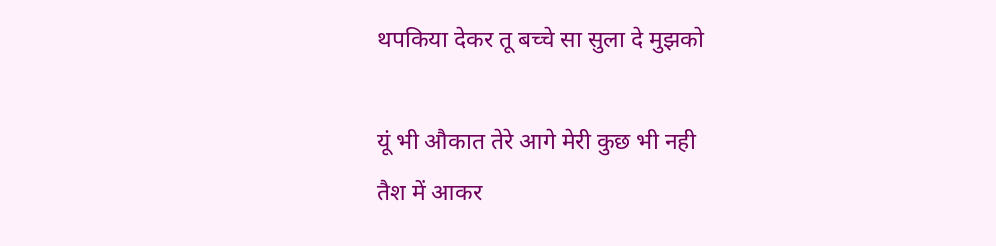थपकिया देकर तू बच्चे सा सुला दे मुझको

यूं भी औकात तेरे आगे मेरी कुछ भी नही
तैश में आकर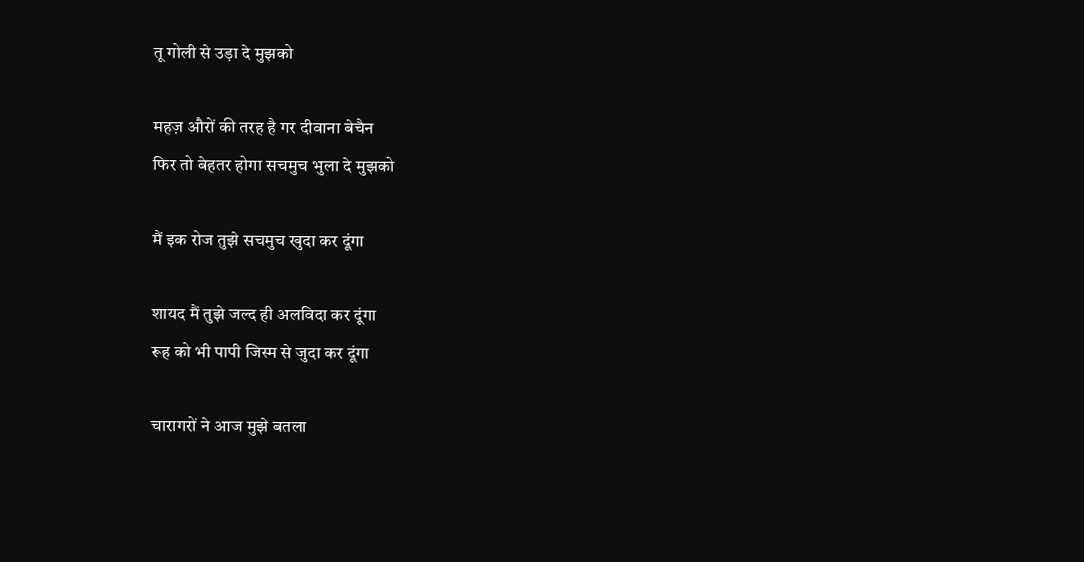तू गोली से उड़ा दे मुझको

महज़ औरों की तरह है गर दीवाना बेचैन
फिर तो बेहतर होगा सचमुच भुला दे मुझको

मैं इक रोज तुझे सचमुच खुदा कर दूंगा

शायद मैं तुझे जल्द ही अलविदा कर दूंगा
रूह को भी पापी जिस्म से जुदा कर दूंगा

चारागरों ने आज मुझे बतला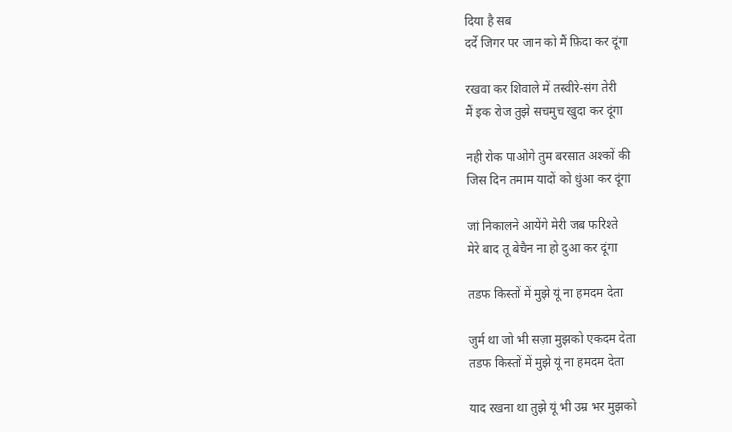दिया है सब
दर्दे जिगर पर जान को मैं फ़िदा कर दूंगा

रखवा कर शिवाले में तस्वीरे-संग तेरी
मैं इक रोज तुझे सचमुच खुदा कर दूंगा

नही रोक पाओगे तुम बरसात अश्कों की
जिस दिन तमाम यादों को धुंआ कर दूंगा

जां निकालने आयेंगे मेरी जब फरिश्ते
मेरे बाद तू बेचैन ना हो दुआ कर दूंगा

तडफ किस्तों में मुझे यूं ना हमदम देता

जुर्म था जो भी सज़ा मुझको एकदम देता
तडफ किस्तों में मुझे यूं ना हमदम देता

याद रखना था तुझे यूं भी उम्र भर मुझको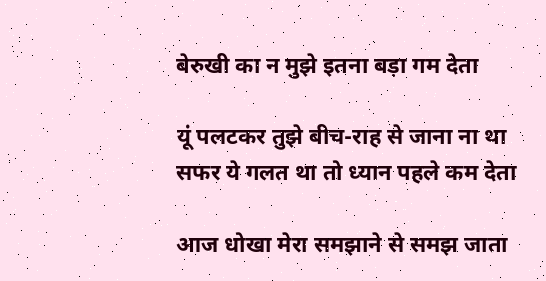बेरुखी का न मुझे इतना बड़ा गम देता

यूं पलटकर तुझे बीच-राह से जाना ना था
सफर ये गलत था तो ध्यान पहले कम देता

आज धोखा मेरा समझाने से समझ जाता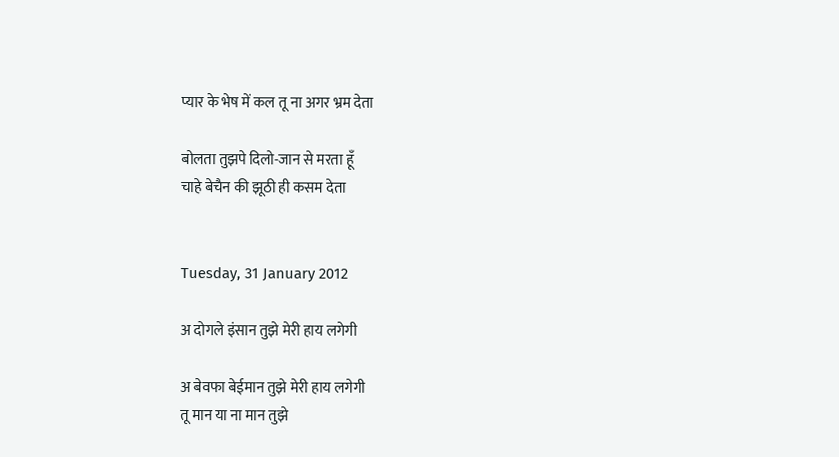प्यार के भेष में कल तू ना अगर भ्रम देता

बोलता तुझपे दिलो-जान से मरता हूँ
चाहे बेचैन की झूठी ही कसम देता


Tuesday, 31 January 2012

अ दोगले इंसान तुझे मेरी हाय लगेगी

अ बेवफा बेईमान तुझे मेरी हाय लगेगी
तू मान या ना मान तुझे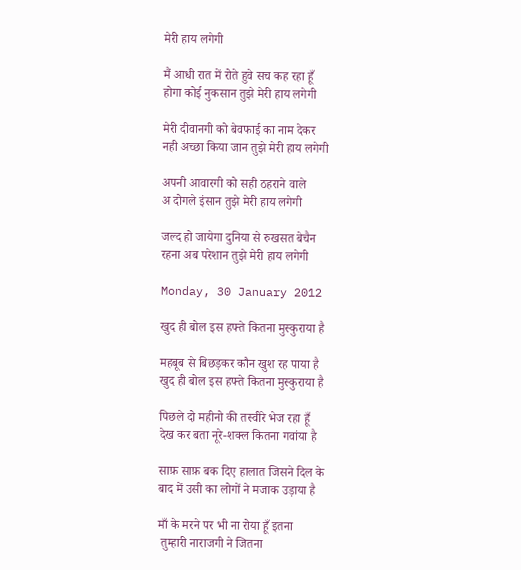मेरी हाय लगेगी

मैं आधी रात में रोते हुवे सच कह रहा हूँ
होगा कोई नुकसान तुझे मेरी हाय लगेगी

मेरी दीवानगी को बेवफाई का नाम देकर
नही अच्छा किया जान तुझे मेरी हाय लगेगी

अपनी आवारगी को सही ठहराने वाले
अ दोगले इंसान तुझे मेरी हाय लगेगी

जल्द हो जायेगा दुनिया से रुखसत बेचैन
रहना अब परेशान तुझे मेरी हाय लगेगी

Monday, 30 January 2012

खुद ही बोल इस हफ्ते कितना मुस्कुराया है

महबूब से बिछड़कर कौन खुश रह पाया है
खुद ही बोल इस हफ्ते कितना मुस्कुराया है

पिछले दो महीनो की तस्वीरे भेज रहा हूँ
देख कर बता नूरे-शक्ल कितना गवांया है

साफ़ साफ़ बक दिए हालात जिसने दिल के
बाद में उसी का लोगों ने मजाक उड़ाया है

माँ के मरने पर भी ना रोया हूँ इतना
 तुम्हारी नाराजगी ने जितना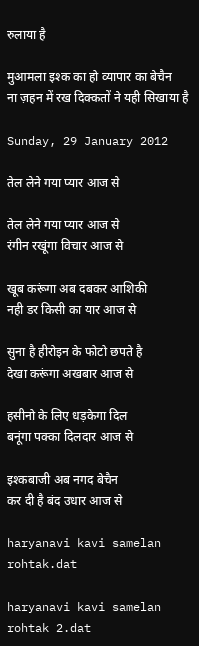रुलाया है

मुआमला इश्क का हो व्यापार का बेचैन
ना ज़हन में रख दिक्कतों ने यही सिखाया है

Sunday, 29 January 2012

तेल लेने गया प्यार आज से

तेल लेने गया प्यार आज से
रंगीन रखूंगा विचार आज से

खूब करूंगा अब दबकर आशिकी
नही डर किसी का यार आज से

सुना है हीरोइन के फोटो छपते है
देखा करूंगा अखबार आज से

हसीनो के लिए धड़केगा दिल
बनूंगा पक्का दिलदार आज से

इश्कबाजी अब नगद बेचैन
कर दी है बंद उधार आज से

haryanavi kavi samelan rohtak.dat

haryanavi kavi samelan rohtak 2.dat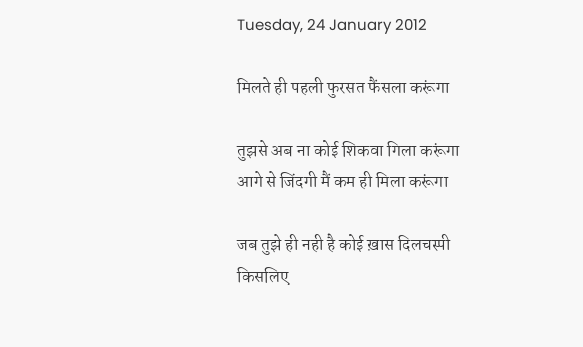Tuesday, 24 January 2012

मिलते ही पहली फुरसत फैंसला करूंगा

तुझसे अब ना कोई शिकवा गिला करूंगा
आगे से जिंदगी मैं कम ही मिला करूंगा

जब तुझे ही नही है कोई ख़ास दिलचस्पी
किसलिए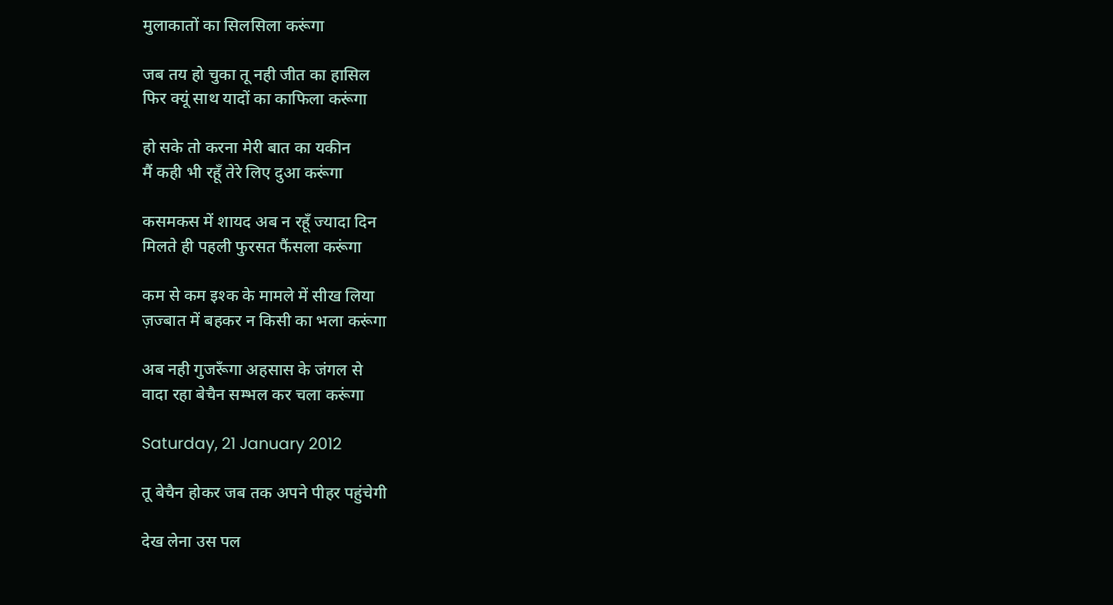मुलाकातों का सिलसिला करूंगा

जब तय हो चुका तू नही जीत का हासिल
फिर क्यूं साथ यादों का काफिला करूंगा

हो सके तो करना मेरी बात का यकीन
मैं कही भी रहूँ तेरे लिए दुआ करूंगा

कसमकस में शायद अब न रहूँ ज्यादा दिन
मिलते ही पहली फुरसत फैंसला करूंगा

कम से कम इश्क के मामले में सीख लिया
ज़ज्बात में बहकर न किसी का भला करूंगा

अब नही गुजरूँगा अहसास के जंगल से
वादा रहा बेचैन सम्भल कर चला करूंगा

Saturday, 21 January 2012

तू बेचैन होकर जब तक अपने पीहर पहुंचेगी

देख लेना उस पल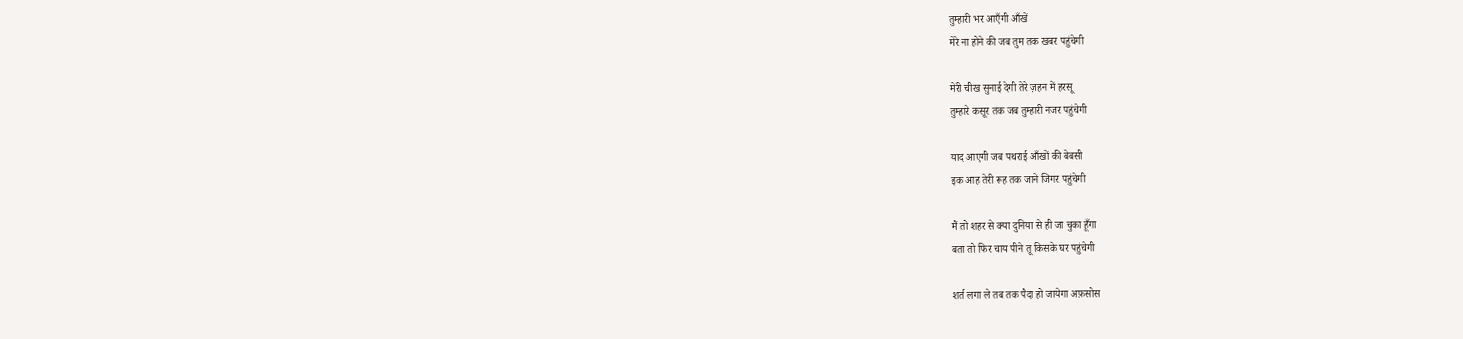तुम्हारी भर आएँगी आँखें
मेरे ना होने की जब तुम तक खबर पहुंचेगी

मेरी चीख सुनाई देगी तेरे ज़हन में हरसू
तुम्हारे कसूर तक जब तुम्हारी नजर पहुंचेगी

याद आएगी जब पथराई आँखों की बेबसी
इक आह तेरी रूह तक जाने जिगर पहुंचेगी

मैं तो शहर से क्या दुनिया से ही जा चुका हूँगा
बता तो फिर चाय पीने तू किसके घर पहुंचेगी

शर्त लगा ले तब तक पैदा हो जायेगा अफ़सोस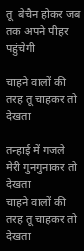तू  बेचैन होकर जब तक अपने पीहर पहुंचेगी

चाहने वालों की तरह तू चाहकर तो देखता

तन्हाई में गजले मेरी गुनगुनाकर तो देखता
चाहने वालों की तरह तू चाहकर तो देखता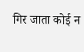गिर जाता कोई न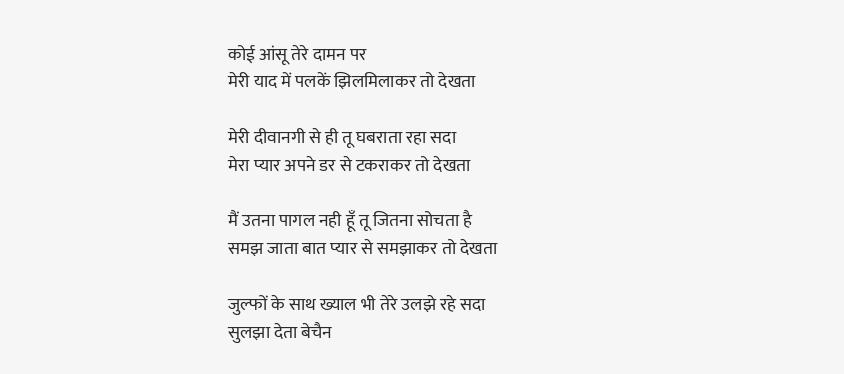कोई आंसू तेरे दामन पर
मेरी याद में पलकें झिलमिलाकर तो देखता

मेरी दीवानगी से ही तू घबराता रहा सदा
मेरा प्यार अपने डर से टकराकर तो देखता

मैं उतना पागल नही हूँ तू जितना सोचता है
समझ जाता बात प्यार से समझाकर तो देखता

जुल्फों के साथ ख्याल भी तेरे उलझे रहे सदा
सुलझा देता बेचैन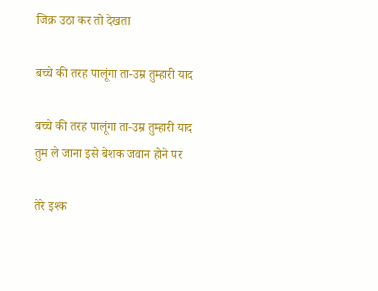जिक्र उठा कर तो देखता

बच्चे की तरह पालूंगा ता-उम्र तुम्हारी याद

बच्चे की तरह पालूंगा ता-उम्र तुम्हारी याद
तुम ले जाना इसे बेशक जवान होने पर

तेरे इश्क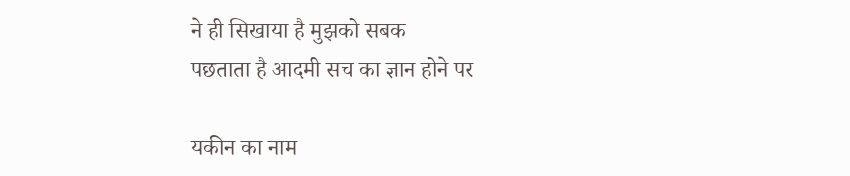ने ही सिखाया है मुझको सबक
पछताता है आदमी सच का ज्ञान होने पर

यकीन का नाम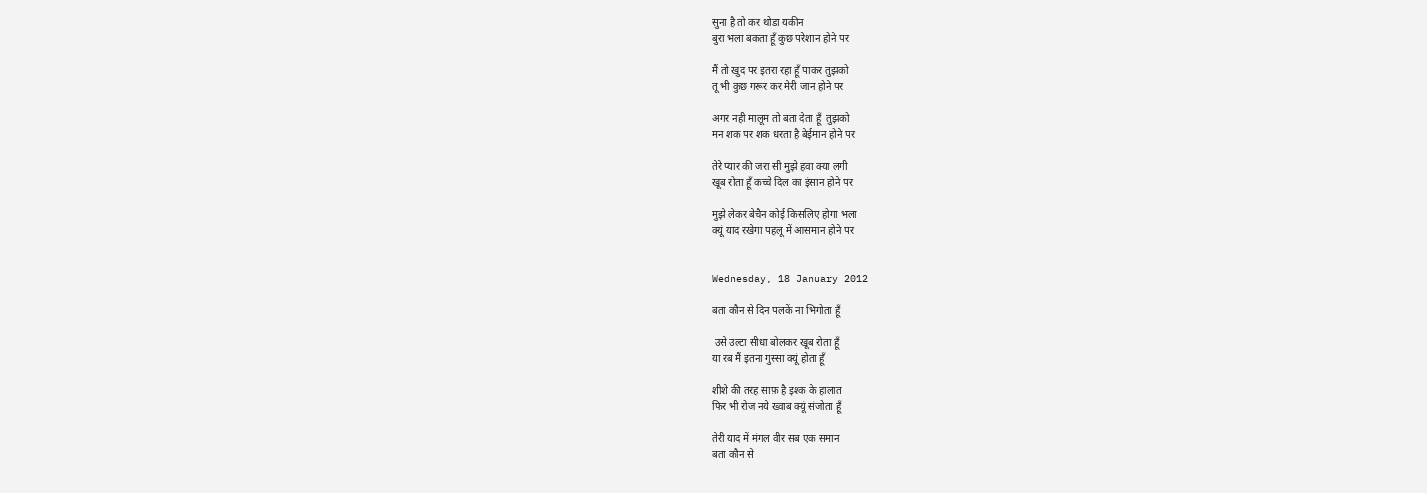सुना है तो कर थोडा यकीन
बुरा भला बकता हूँ कुछ परेशान होने पर

मैं तो खुद पर इतरा रहा हूँ पाकर तुझको
तू भी कुछ गरूर कर मेरी जान होने पर

अगर नही मालूम तो बता देता हूँ  तुझको
मन शक पर शक धरता है बेईमान होने पर

तेरे प्यार की जरा सी मुझे हवा क्या लगी
खूब रोता हूँ कच्चे दिल का इंसान होने पर

मुझे लेकर बेचैन कोई किसलिए होगा भला
क्यूं याद रखेगा पहलू में आसमान होने पर


Wednesday, 18 January 2012

बता कौन से दिन पलकें ना भिगोता हूँ

 उसे उल्टा सीधा बोलकर खूब रोता हूँ
या रब मैं इतना गुस्सा क्यूं होता हूँ

शीशे की तरह साफ़ है इश्क के हालात
फिर भी रोज नये ख्वाब क्यूं संजोता हूँ

तेरी याद में मंगल वीर सब एक समान
बता कौन से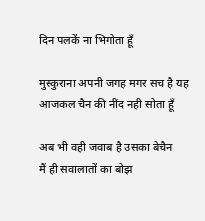दिन पलकें ना भिगोता हूँ

मुस्कुराना अपनी जगह मगर सच है यह
आजकल चैन की नींद नही सोता हूँ

अब भी वही जवाब है उसका बेचैन
मैं ही सवालातों का बोझ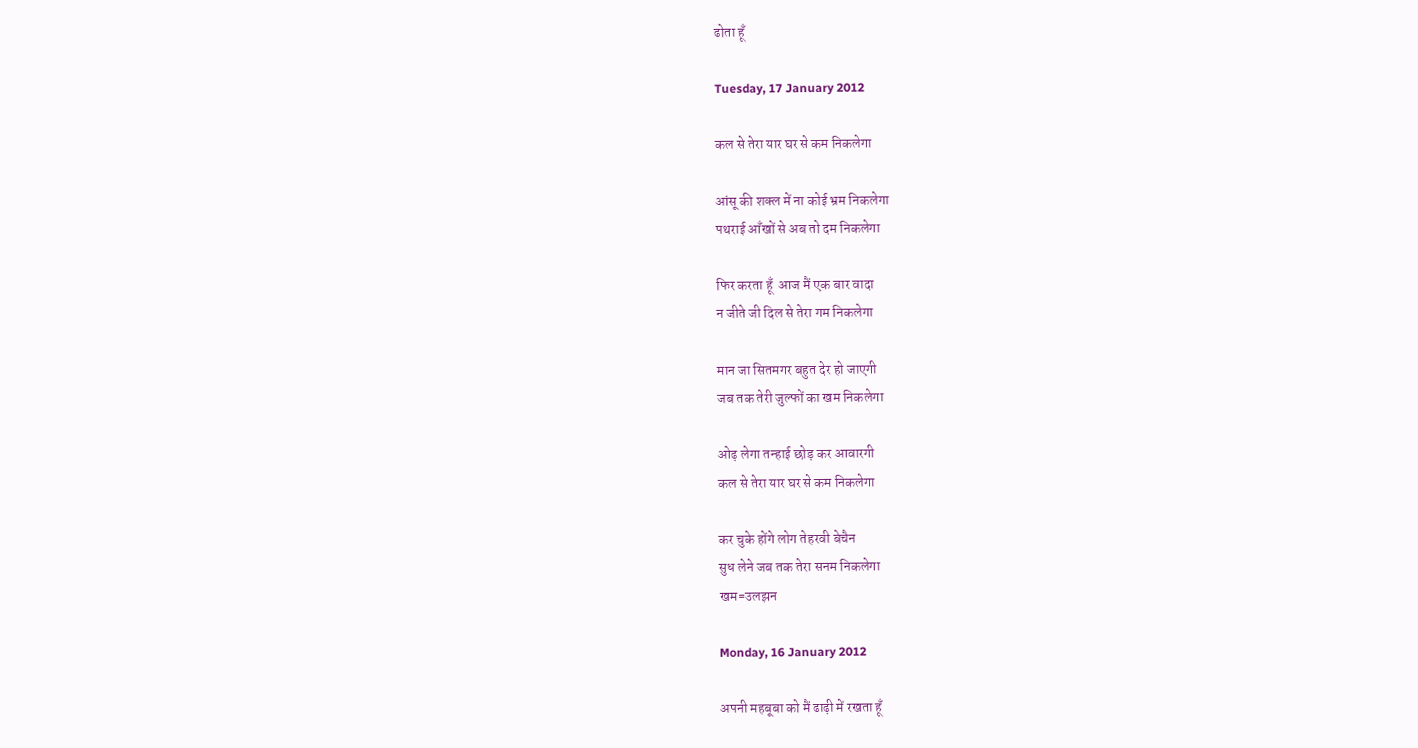ढोता हूँ

Tuesday, 17 January 2012

कल से तेरा यार घर से कम निकलेगा

आंसू की शक्ल में ना कोई भ्रम निकलेगा
पथराई आँखों से अब तो दम निकलेगा

फिर करता हूँ  आज मैं एक बार वादा
न जीते जी दिल से तेरा गम निकलेगा

मान जा सितमगर बहुत देर हो जाएगी
जब तक तेरी जुल्फों का खम निकलेगा

ओढ़ लेगा तन्हाई छोड़ कर आवारगी
कल से तेरा यार घर से कम निकलेगा

कर चुके होंगे लोग तेहरवी बेचैन
सुध लेने जब तक तेरा सनम निकलेगा
खम=उलझन

Monday, 16 January 2012

अपनी महबूबा को मैं ढाढ़ी में रखता हूँ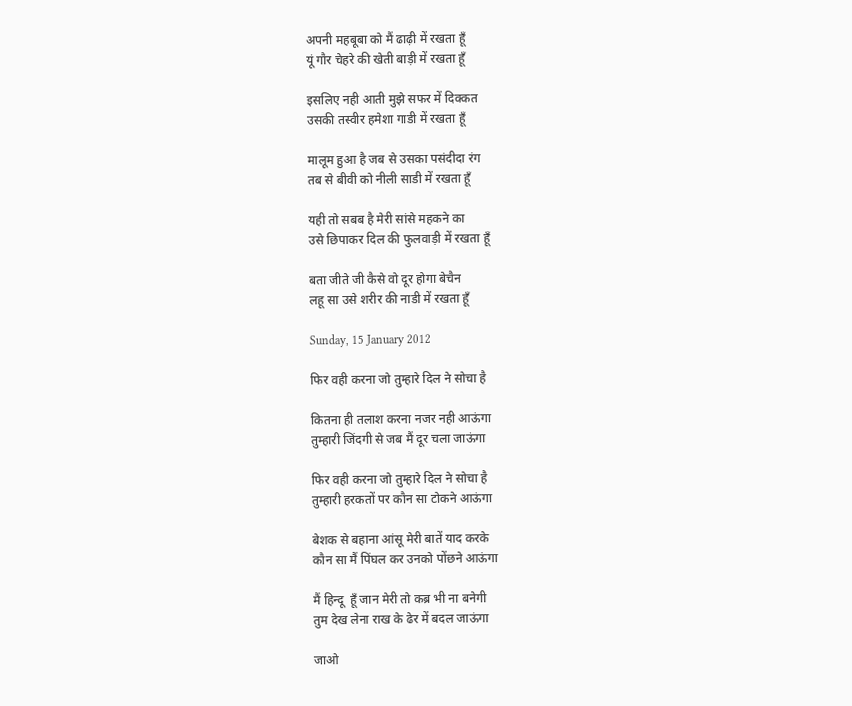अपनी महबूबा को मैं ढाढ़ी में रखता हूँ
यूं गौर चेहरे की खेती बाड़ी में रखता हूँ

इसलिए नही आती मुझे सफर में दिक्कत
उसकी तस्वीर हमेशा गाडी में रखता हूँ

मालूम हुआ है जब से उसका पसंदीदा रंग
तब से बीवी को नीली साडी में रखता हूँ

यही तो सबब है मेरी सांसे महकने का
उसे छिपाकर दिल की फुलवाड़ी में रखता हूँ

बता जीते जी कैसे वो दूर होगा बेचैन
लहू सा उसे शरीर की नाडी में रखता हूँ

Sunday, 15 January 2012

फिर वही करना जो तुम्हारे दिल ने सोचा है

कितना ही तलाश करना नजर नही आऊंगा
तुम्हारी जिंदगी से जब मैं दूर चला जाऊंगा

फिर वही करना जो तुम्हारे दिल ने सोचा है
तुम्हारी हरकतों पर कौन सा टोकने आऊंगा

बेशक से बहाना आंसू मेरी बातें याद करके
कौन सा मैं पिंघल कर उनको पोंछने आऊंगा

मैं हिन्दू  हूँ जान मेरी तो कब्र भी ना बनेगी
तुम देख लेना राख के ढेर में बदल जाऊंगा

जाओ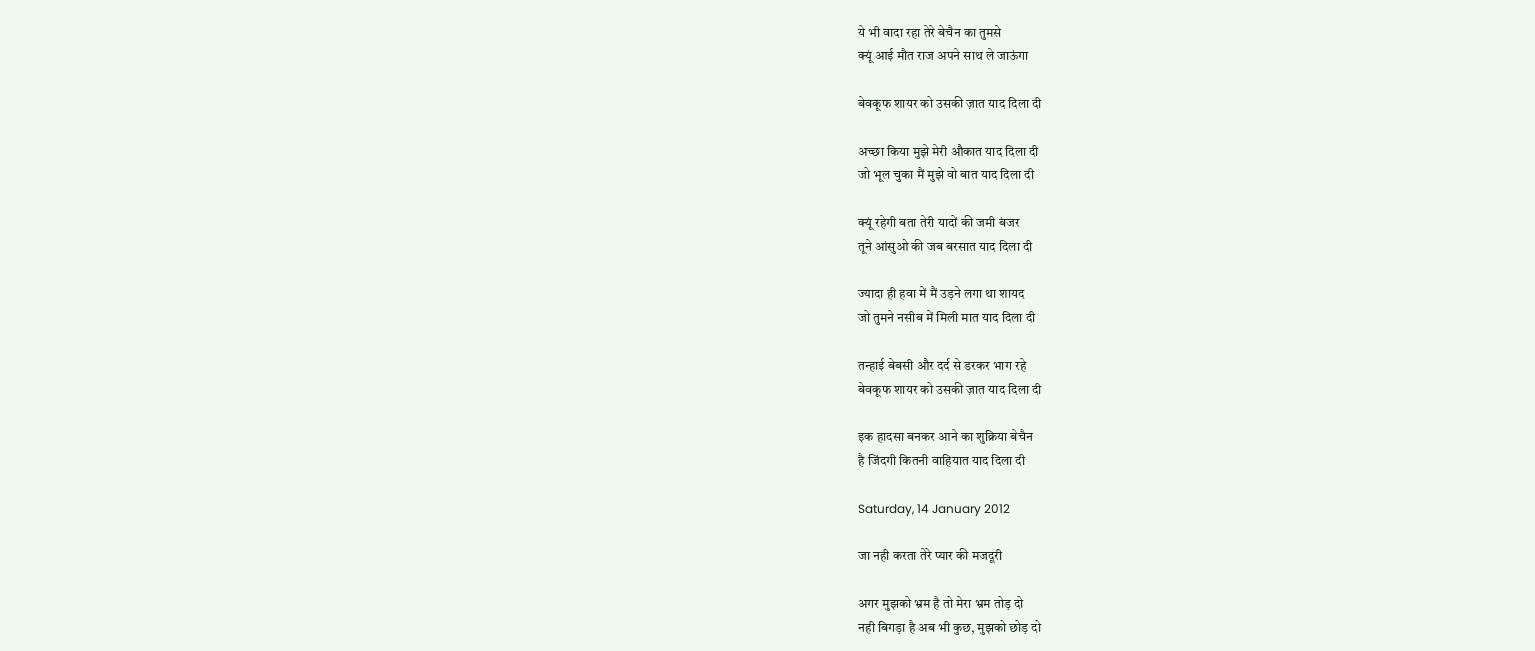ये भी वादा रहा तेरे बेचैन का तुमसे
क्यूं आई मौत राज अपने साथ ले जाऊंगा

बेवकूफ शायर को उसकी ज़ात याद दिला दी

अच्छा किया मुझे मेरी औकात याद दिला दी
जो भूल चुका मैं मुझे वो बात याद दिला दी

क्यूं रहेगी बता तेरी यादों की जमी बंजर
तूने आंसुओ की जब बरसात याद दिला दी

ज्यादा ही हवा में मैं उड़ने लगा था शायद
जो तुमने नसीब में मिली मात याद दिला दी

तन्हाई बेबसी और दर्द से डरकर भाग रहे
बेवकूफ शायर को उसकी ज़ात याद दिला दी

इक हादसा बनकर आने का शुक्रिया बेचैन
है जिंदगी कितनी वाहियात याद दिला दी

Saturday, 14 January 2012

जा नही करता तेरे प्यार की मजदूरी

अगर मुझको भ्रम है तो मेरा भ्रम तोड़ दो
नही बिगड़ा है अब भी कुछ, मुझको छोड़ दो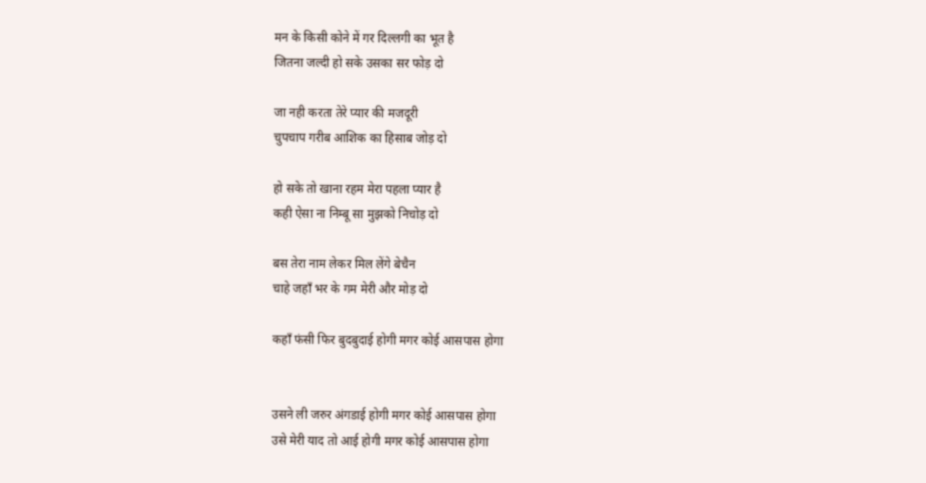मन के किसी कोने में गर दिल्लगी का भूत है
जितना जल्दी हो सके उसका सर फोड़ दो

जा नही करता तेरे प्यार की मजदूरी
चुपचाप गरीब आशिक का हिसाब जोड़ दो

हो सके तो खाना रहम मेरा पहला प्यार है
कही ऐसा ना निम्बू सा मुझको निचोड़ दो

बस तेरा नाम लेकर मिल लेंगे बेचैन
चाहे जहाँ भर के गम मेरी और मोड़ दो

कहाँ फंसी फिर बुदबुदाई होगी मगर कोई आसपास होगा


उसने ली जरुर अंगडाई होगी मगर कोई आसपास होगा
उसे मेरी याद तो आई होगी मगर कोई आसपास होगा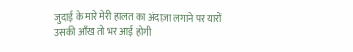जुदाई के मारे मेरी हालत का अंदाज़ा लगाने पर यारों
उसकी आँख तो भर आई होगी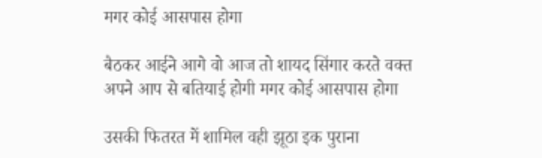मगर कोई आसपास होगा

बैठकर आईने आगे वो आज तो शायद सिंगार करते वक्त
अपने आप से बतियाई होगी मगर कोई आसपास होगा

उसकी फितरत में शामिल वही झूठा इक पुराना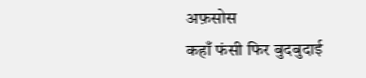अफ़सोस
कहाँ फंसी फिर बुदबुदाई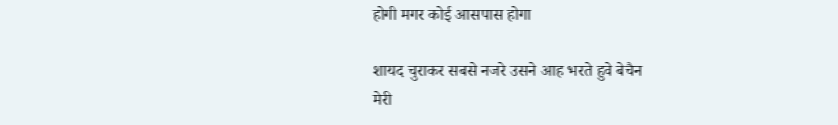होगी मगर कोई आसपास होगा

शायद चुराकर सबसे नजरे उसने आह भरते हुवे बेचैन
मेरी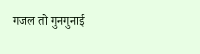गजल तो गुनगुनाई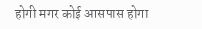होगी मगर कोई आसपास होगा